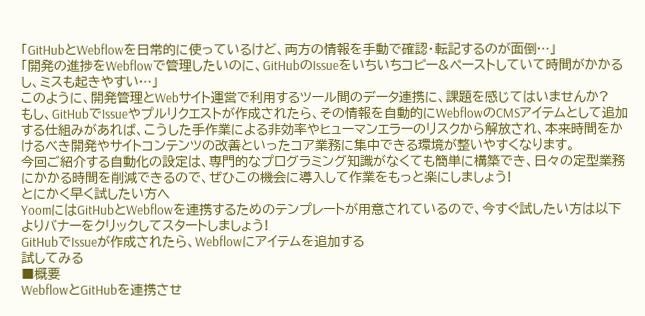「GitHubとWebflowを日常的に使っているけど、両方の情報を手動で確認・転記するのが面倒…」
「開発の進捗をWebflowで管理したいのに、GitHubのIssueをいちいちコピー&ペーストしていて時間がかかるし、ミスも起きやすい…」
このように、開発管理とWebサイト運営で利用するツール間のデータ連携に、課題を感じてはいませんか?
もし、GitHubでIssueやプルリクエストが作成されたら、その情報を自動的にWebflowのCMSアイテムとして追加する仕組みがあれば、こうした手作業による非効率やヒューマンエラーのリスクから解放され、本来時間をかけるべき開発やサイトコンテンツの改善といったコア業務に集中できる環境が整いやすくなります。
今回ご紹介する自動化の設定は、専門的なプログラミング知識がなくても簡単に構築でき、日々の定型業務にかかる時間を削減できるので、ぜひこの機会に導入して作業をもっと楽にしましょう!
とにかく早く試したい方へ
YoomにはGitHubとWebflowを連携するためのテンプレートが用意されているので、今すぐ試したい方は以下よりバナーをクリックしてスタートしましょう!
GitHubでIssueが作成されたら、Webflowにアイテムを追加する
試してみる
■概要
WebflowとGitHubを連携させ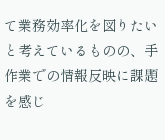て業務効率化を図りたいと考えているものの、手作業での情報反映に課題を感じ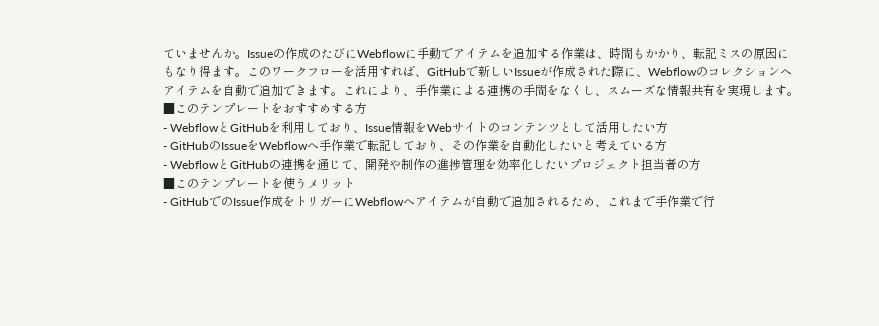ていませんか。Issueの作成のたびにWebflowに手動でアイテムを追加する作業は、時間もかかり、転記ミスの原因にもなり得ます。このワークフローを活用すれば、GitHubで新しいIssueが作成された際に、Webflowのコレクションへアイテムを自動で追加できます。これにより、手作業による連携の手間をなくし、スムーズな情報共有を実現します。
■このテンプレートをおすすめする方
- WebflowとGitHubを利用しており、Issue情報をWebサイトのコンテンツとして活用したい方
- GitHubのIssueをWebflowへ手作業で転記しており、その作業を自動化したいと考えている方
- WebflowとGitHubの連携を通じて、開発や制作の進捗管理を効率化したいプロジェクト担当者の方
■このテンプレートを使うメリット
- GitHubでのIssue作成をトリガーにWebflowへアイテムが自動で追加されるため、これまで手作業で行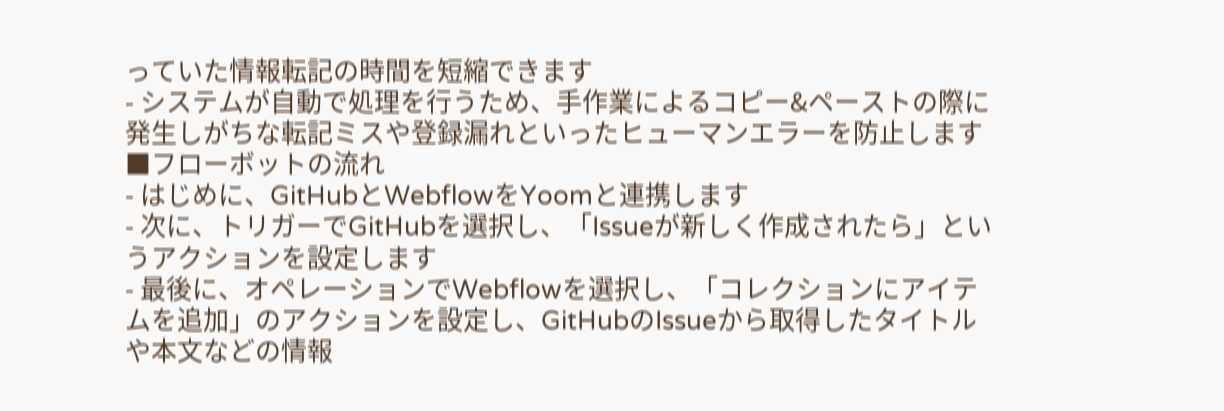っていた情報転記の時間を短縮できます
- システムが自動で処理を行うため、手作業によるコピー&ペーストの際に発生しがちな転記ミスや登録漏れといったヒューマンエラーを防止します
■フローボットの流れ
- はじめに、GitHubとWebflowをYoomと連携します
- 次に、トリガーでGitHubを選択し、「Issueが新しく作成されたら」というアクションを設定します
- 最後に、オペレーションでWebflowを選択し、「コレクションにアイテムを追加」のアクションを設定し、GitHubのIssueから取得したタイトルや本文などの情報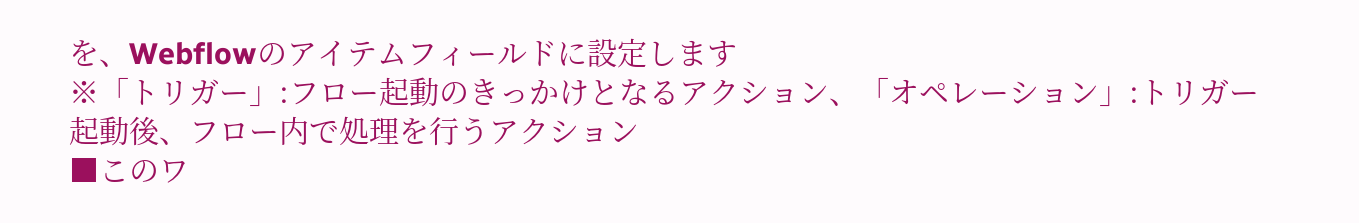を、Webflowのアイテムフィールドに設定します
※「トリガー」:フロー起動のきっかけとなるアクション、「オペレーション」:トリガー起動後、フロー内で処理を行うアクション
■このワ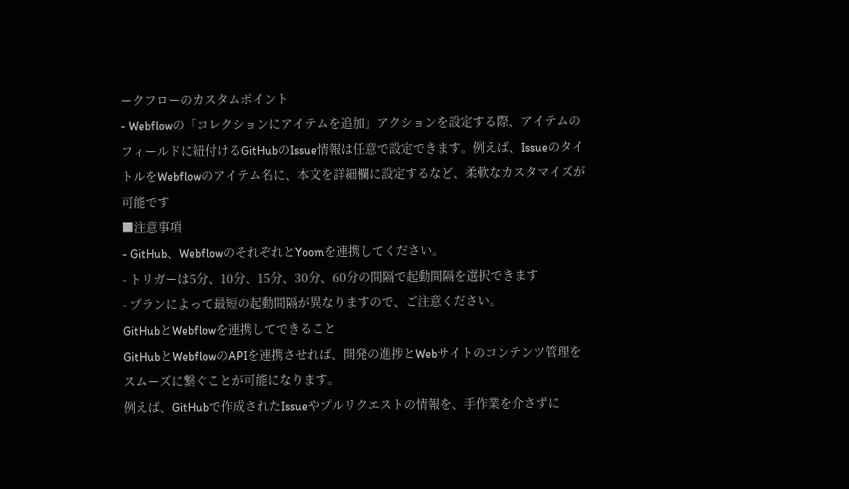ークフローのカスタムポイント
- Webflowの「コレクションにアイテムを追加」アクションを設定する際、アイテムのフィールドに紐付けるGitHubのIssue情報は任意で設定できます。例えば、IssueのタイトルをWebflowのアイテム名に、本文を詳細欄に設定するなど、柔軟なカスタマイズが可能です
■注意事項
- GitHub、WebflowのそれぞれとYoomを連携してください。
- トリガーは5分、10分、15分、30分、60分の間隔で起動間隔を選択できます
- プランによって最短の起動間隔が異なりますので、ご注意ください。
GitHubとWebflowを連携してできること
GitHubとWebflowのAPIを連携させれば、開発の進捗とWebサイトのコンテンツ管理をスムーズに繋ぐことが可能になります。
例えば、GitHubで作成されたIssueやプルリクエストの情報を、手作業を介さずに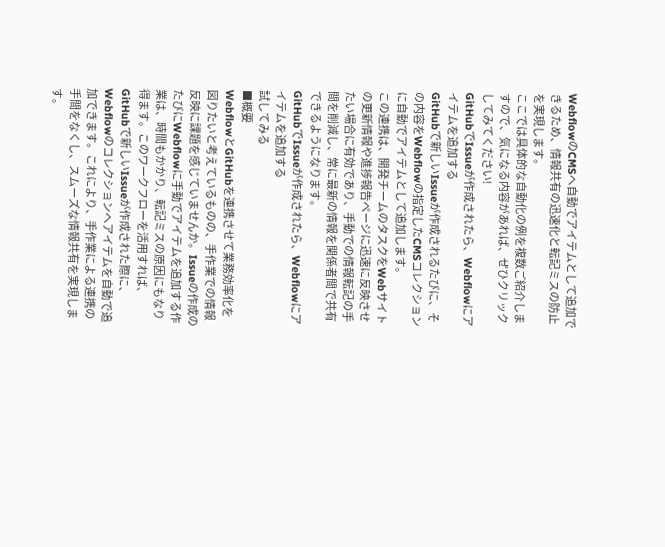WebflowのCMSへ自動でアイテムとして追加できるため、情報共有の迅速化と転記ミスの防止を実現します。
ここでは具体的な自動化の例を複数ご紹介しますので、気になる内容があれば、ぜひクリックしてみてください!
GitHubでIssueが作成されたら、Webflowにアイテムを追加する
GitHubで新しいIssueが作成されるたびに、その内容をWebflowの指定したCMSコレクションに自動でアイテムとして追加します。
この連携は、開発チームのタスクをWebサイトの更新情報や進捗報告ページに迅速に反映させたい場合に有効であり、手動での情報転記の手間を削減し、常に最新の情報を関係者間で共有できるようになります。
GitHubでIssueが作成されたら、Webflowにアイテムを追加する
試してみる
■概要
WebflowとGitHubを連携させて業務効率化を図りたいと考えているものの、手作業での情報反映に課題を感じていませんか。Issueの作成のたびにWebflowに手動でアイテムを追加する作業は、時間もかかり、転記ミスの原因にもなり得ます。このワークフローを活用すれば、GitHubで新しいIssueが作成された際に、Webflowのコレクションへアイテムを自動で追加できます。これにより、手作業による連携の手間をなくし、スムーズな情報共有を実現します。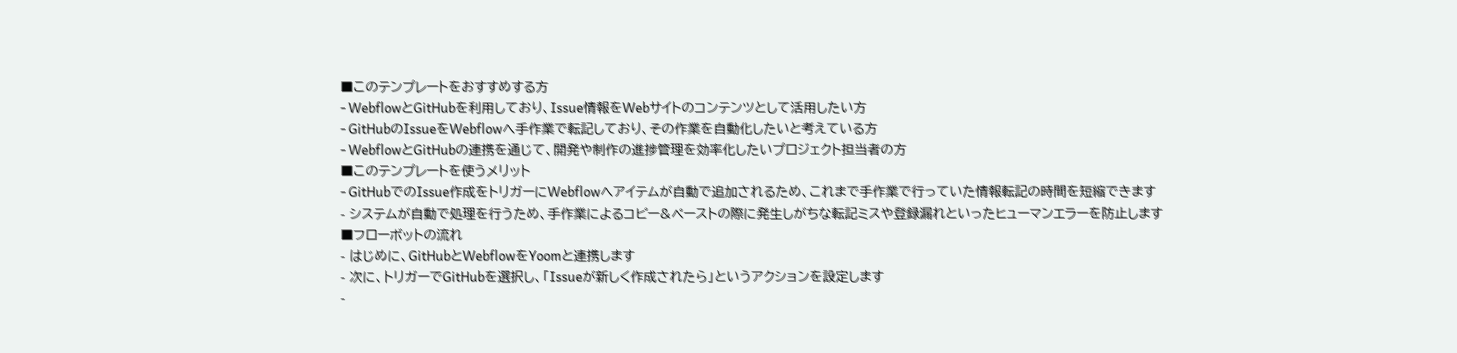■このテンプレートをおすすめする方
- WebflowとGitHubを利用しており、Issue情報をWebサイトのコンテンツとして活用したい方
- GitHubのIssueをWebflowへ手作業で転記しており、その作業を自動化したいと考えている方
- WebflowとGitHubの連携を通じて、開発や制作の進捗管理を効率化したいプロジェクト担当者の方
■このテンプレートを使うメリット
- GitHubでのIssue作成をトリガーにWebflowへアイテムが自動で追加されるため、これまで手作業で行っていた情報転記の時間を短縮できます
- システムが自動で処理を行うため、手作業によるコピー&ペーストの際に発生しがちな転記ミスや登録漏れといったヒューマンエラーを防止します
■フローボットの流れ
- はじめに、GitHubとWebflowをYoomと連携します
- 次に、トリガーでGitHubを選択し、「Issueが新しく作成されたら」というアクションを設定します
-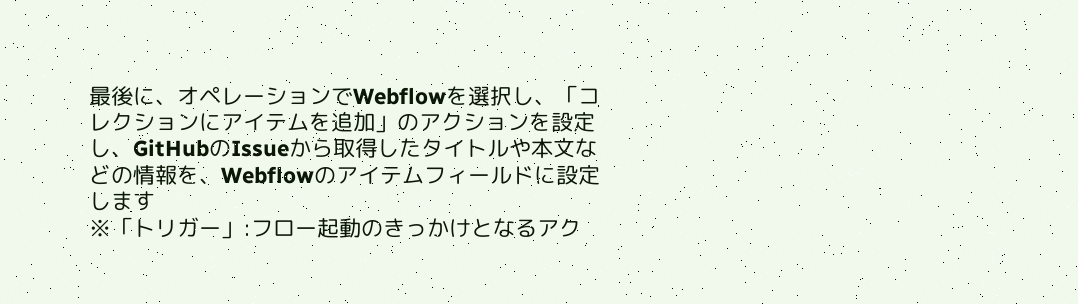最後に、オペレーションでWebflowを選択し、「コレクションにアイテムを追加」のアクションを設定し、GitHubのIssueから取得したタイトルや本文などの情報を、Webflowのアイテムフィールドに設定します
※「トリガー」:フロー起動のきっかけとなるアク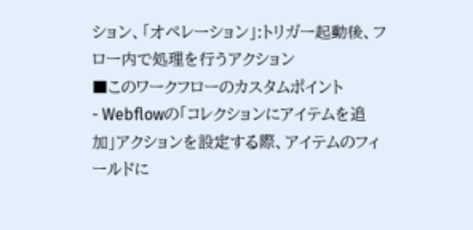ション、「オペレーション」:トリガー起動後、フロー内で処理を行うアクション
■このワークフローのカスタムポイント
- Webflowの「コレクションにアイテムを追加」アクションを設定する際、アイテムのフィールドに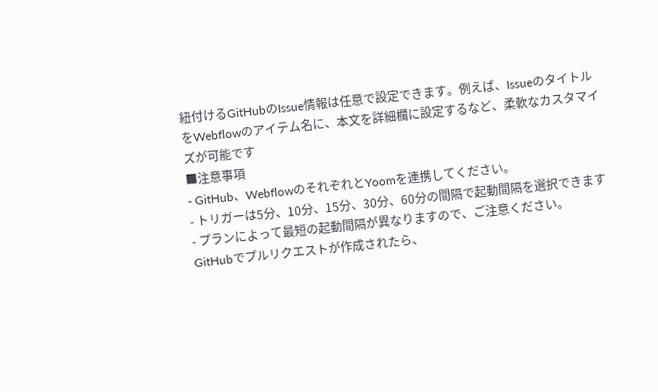紐付けるGitHubのIssue情報は任意で設定できます。例えば、IssueのタイトルをWebflowのアイテム名に、本文を詳細欄に設定するなど、柔軟なカスタマイズが可能です
■注意事項
- GitHub、WebflowのそれぞれとYoomを連携してください。
- トリガーは5分、10分、15分、30分、60分の間隔で起動間隔を選択できます
- プランによって最短の起動間隔が異なりますので、ご注意ください。
GitHubでプルリクエストが作成されたら、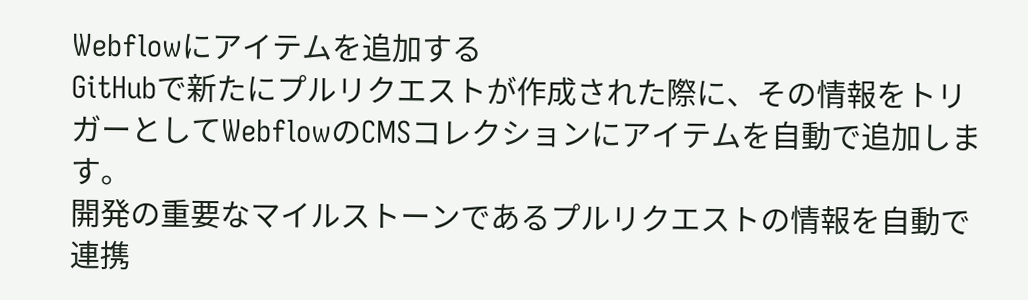Webflowにアイテムを追加する
GitHubで新たにプルリクエストが作成された際に、その情報をトリガーとしてWebflowのCMSコレクションにアイテムを自動で追加します。
開発の重要なマイルストーンであるプルリクエストの情報を自動で連携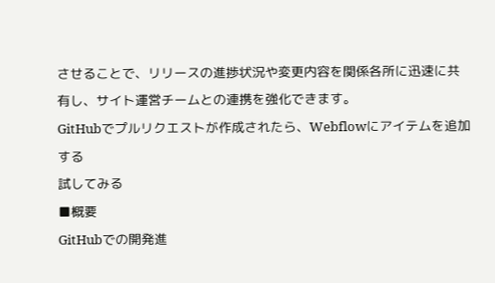させることで、リリースの進捗状況や変更内容を関係各所に迅速に共有し、サイト運営チームとの連携を強化できます。
GitHubでプルリクエストが作成されたら、Webflowにアイテムを追加する
試してみる
■概要
GitHubでの開発進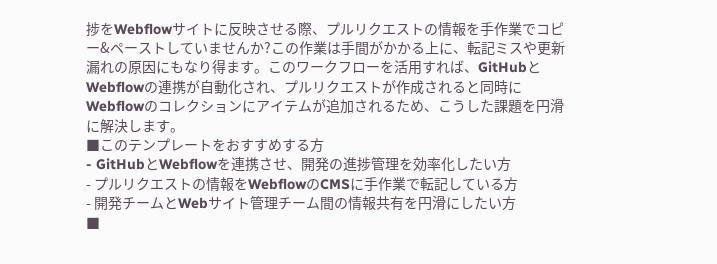捗をWebflowサイトに反映させる際、プルリクエストの情報を手作業でコピー&ペーストしていませんか?この作業は手間がかかる上に、転記ミスや更新漏れの原因にもなり得ます。このワークフローを活用すれば、GitHubとWebflowの連携が自動化され、プルリクエストが作成されると同時にWebflowのコレクションにアイテムが追加されるため、こうした課題を円滑に解決します。
■このテンプレートをおすすめする方
- GitHubとWebflowを連携させ、開発の進捗管理を効率化したい方
- プルリクエストの情報をWebflowのCMSに手作業で転記している方
- 開発チームとWebサイト管理チーム間の情報共有を円滑にしたい方
■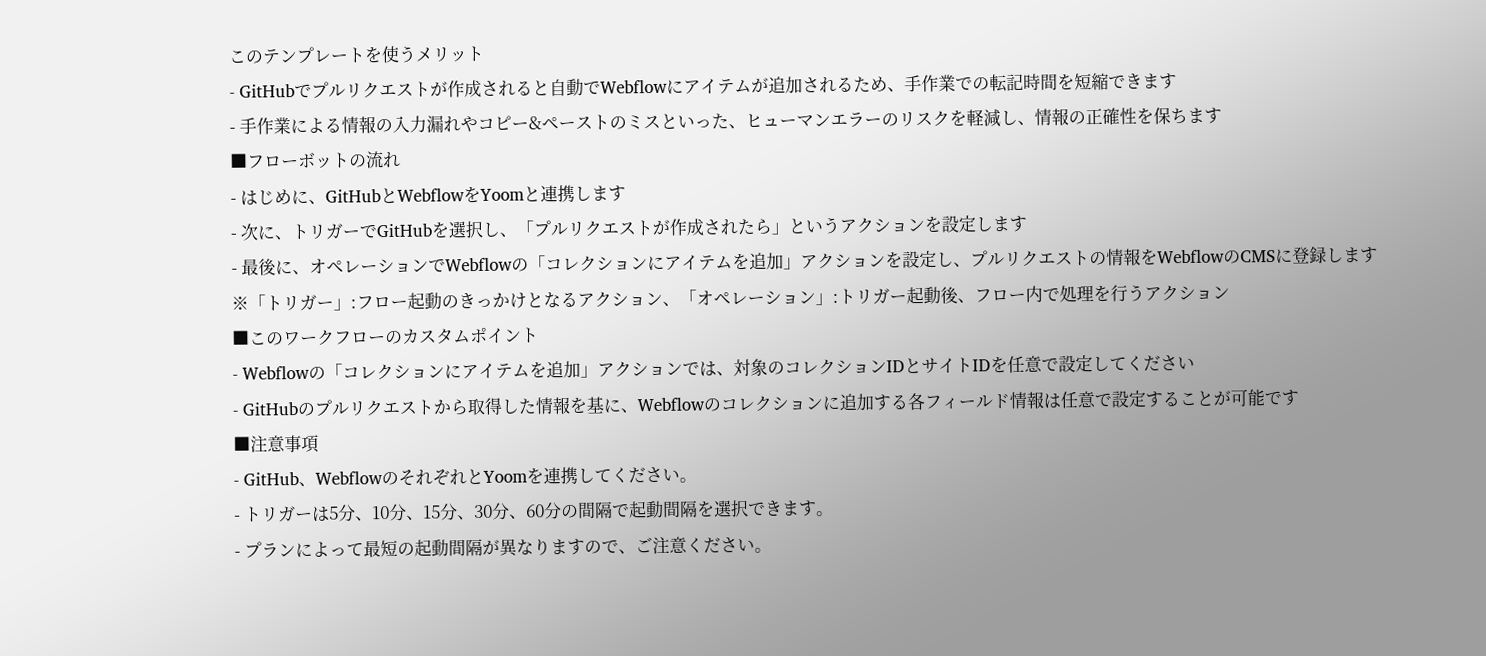このテンプレートを使うメリット
- GitHubでプルリクエストが作成されると自動でWebflowにアイテムが追加されるため、手作業での転記時間を短縮できます
- 手作業による情報の入力漏れやコピー&ペーストのミスといった、ヒューマンエラーのリスクを軽減し、情報の正確性を保ちます
■フローボットの流れ
- はじめに、GitHubとWebflowをYoomと連携します
- 次に、トリガーでGitHubを選択し、「プルリクエストが作成されたら」というアクションを設定します
- 最後に、オペレーションでWebflowの「コレクションにアイテムを追加」アクションを設定し、プルリクエストの情報をWebflowのCMSに登録します
※「トリガー」:フロー起動のきっかけとなるアクション、「オペレーション」:トリガー起動後、フロー内で処理を行うアクション
■このワークフローのカスタムポイント
- Webflowの「コレクションにアイテムを追加」アクションでは、対象のコレクションIDとサイトIDを任意で設定してください
- GitHubのプルリクエストから取得した情報を基に、Webflowのコレクションに追加する各フィールド情報は任意で設定することが可能です
■注意事項
- GitHub、WebflowのそれぞれとYoomを連携してください。
- トリガーは5分、10分、15分、30分、60分の間隔で起動間隔を選択できます。
- プランによって最短の起動間隔が異なりますので、ご注意ください。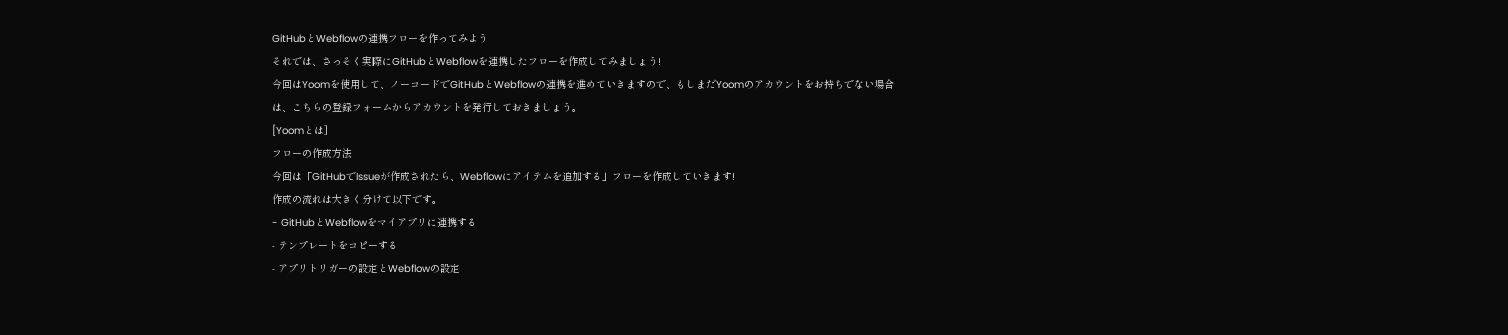GitHubとWebflowの連携フローを作ってみよう
それでは、さっそく実際にGitHubとWebflowを連携したフローを作成してみましょう!
今回はYoomを使用して、ノーコードでGitHubとWebflowの連携を進めていきますので、もしまだYoomのアカウントをお持ちでない場合は、こちらの登録フォームからアカウントを発行しておきましょう。
[Yoomとは]
フローの作成方法
今回は「GitHubでIssueが作成されたら、Webflowにアイテムを追加する」フローを作成していきます!
作成の流れは大きく分けて以下です。
- GitHubとWebflowをマイアプリに連携する
- テンプレートをコピーする
- アプリトリガーの設定とWebflowの設定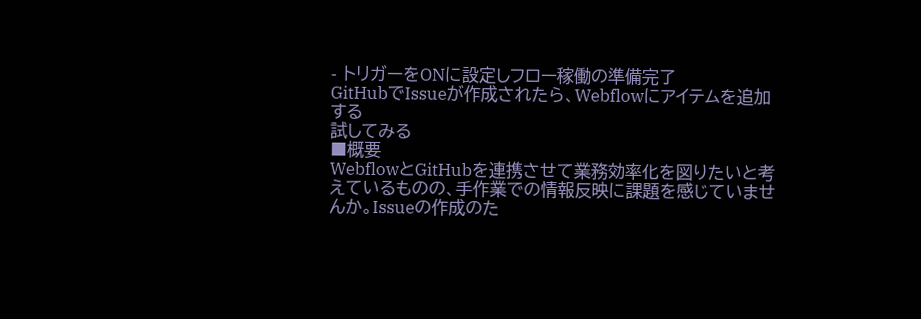- トリガーをONに設定しフロー稼働の準備完了
GitHubでIssueが作成されたら、Webflowにアイテムを追加する
試してみる
■概要
WebflowとGitHubを連携させて業務効率化を図りたいと考えているものの、手作業での情報反映に課題を感じていませんか。Issueの作成のた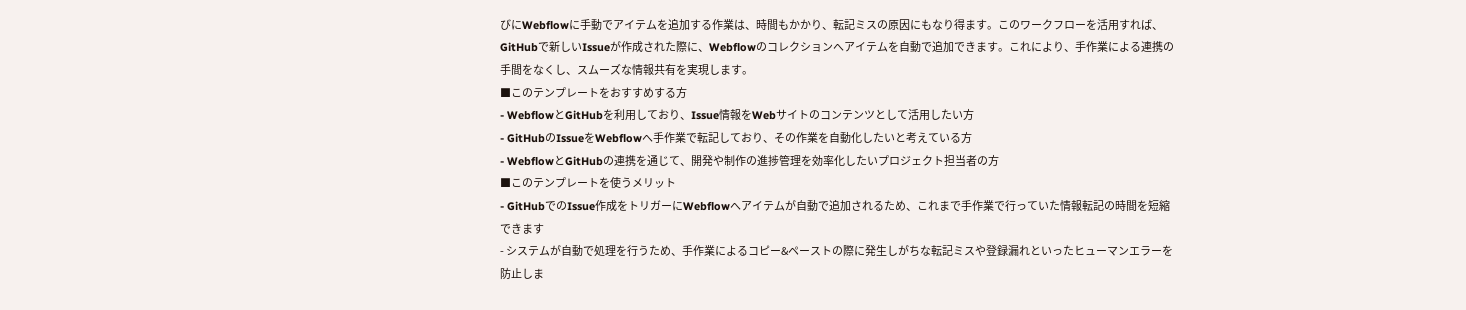びにWebflowに手動でアイテムを追加する作業は、時間もかかり、転記ミスの原因にもなり得ます。このワークフローを活用すれば、GitHubで新しいIssueが作成された際に、Webflowのコレクションへアイテムを自動で追加できます。これにより、手作業による連携の手間をなくし、スムーズな情報共有を実現します。
■このテンプレートをおすすめする方
- WebflowとGitHubを利用しており、Issue情報をWebサイトのコンテンツとして活用したい方
- GitHubのIssueをWebflowへ手作業で転記しており、その作業を自動化したいと考えている方
- WebflowとGitHubの連携を通じて、開発や制作の進捗管理を効率化したいプロジェクト担当者の方
■このテンプレートを使うメリット
- GitHubでのIssue作成をトリガーにWebflowへアイテムが自動で追加されるため、これまで手作業で行っていた情報転記の時間を短縮できます
- システムが自動で処理を行うため、手作業によるコピー&ペーストの際に発生しがちな転記ミスや登録漏れといったヒューマンエラーを防止しま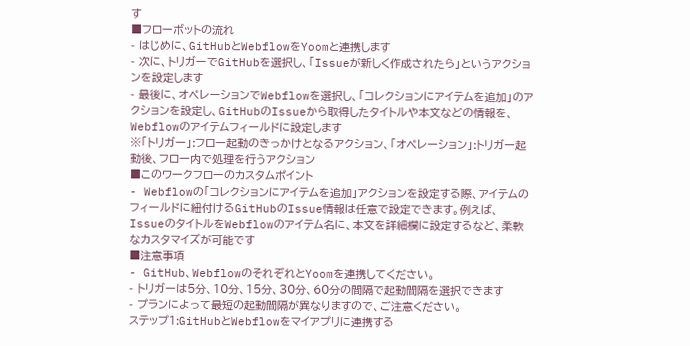す
■フローボットの流れ
- はじめに、GitHubとWebflowをYoomと連携します
- 次に、トリガーでGitHubを選択し、「Issueが新しく作成されたら」というアクションを設定します
- 最後に、オペレーションでWebflowを選択し、「コレクションにアイテムを追加」のアクションを設定し、GitHubのIssueから取得したタイトルや本文などの情報を、Webflowのアイテムフィールドに設定します
※「トリガー」:フロー起動のきっかけとなるアクション、「オペレーション」:トリガー起動後、フロー内で処理を行うアクション
■このワークフローのカスタムポイント
- Webflowの「コレクションにアイテムを追加」アクションを設定する際、アイテムのフィールドに紐付けるGitHubのIssue情報は任意で設定できます。例えば、IssueのタイトルをWebflowのアイテム名に、本文を詳細欄に設定するなど、柔軟なカスタマイズが可能です
■注意事項
- GitHub、WebflowのそれぞれとYoomを連携してください。
- トリガーは5分、10分、15分、30分、60分の間隔で起動間隔を選択できます
- プランによって最短の起動間隔が異なりますので、ご注意ください。
ステップ1:GitHubとWebflowをマイアプリに連携する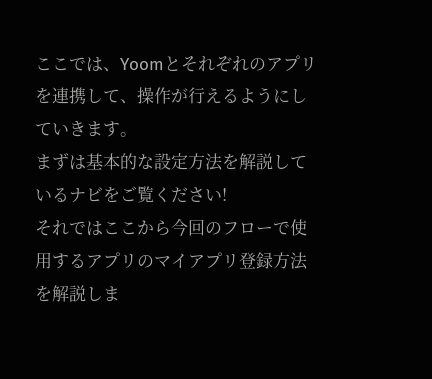ここでは、Yoomとそれぞれのアプリを連携して、操作が行えるようにしていきます。
まずは基本的な設定方法を解説しているナビをご覧ください!
それではここから今回のフローで使用するアプリのマイアプリ登録方法を解説しま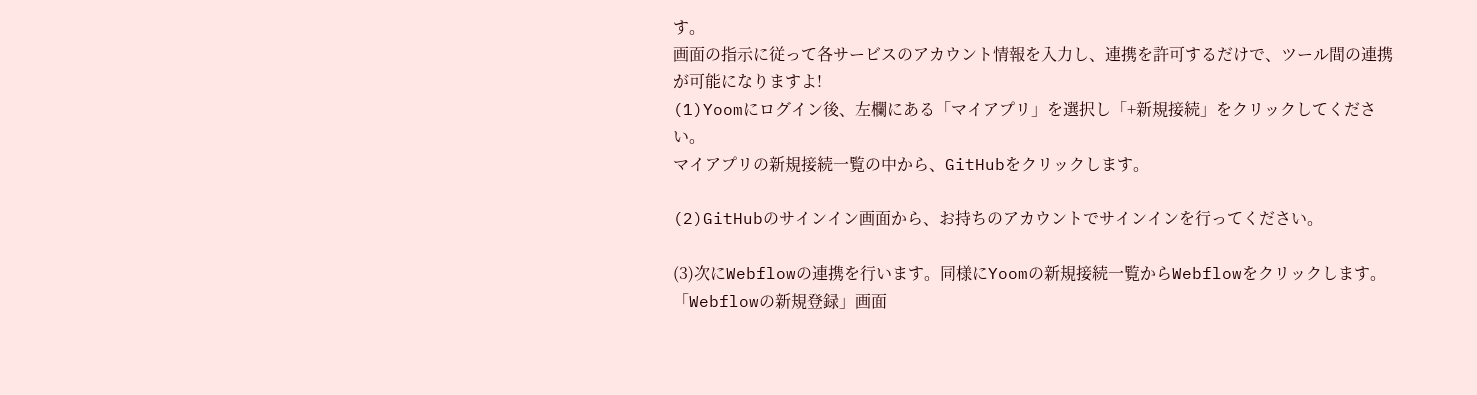す。
画面の指示に従って各サービスのアカウント情報を入力し、連携を許可するだけで、ツール間の連携が可能になりますよ!
(1)Yoomにログイン後、左欄にある「マイアプリ」を選択し「+新規接続」をクリックしてください。
マイアプリの新規接続一覧の中から、GitHubをクリックします。

(2)GitHubのサインイン画面から、お持ちのアカウントでサインインを行ってください。

(3)次にWebflowの連携を行います。同様にYoomの新規接続一覧からWebflowをクリックします。
「Webflowの新規登録」画面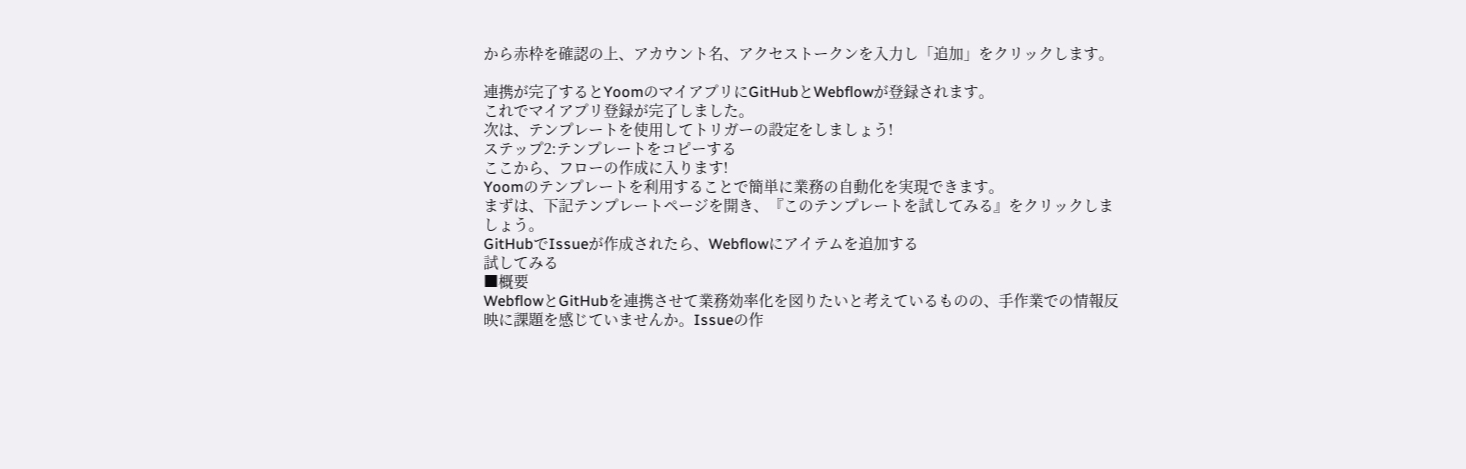から赤枠を確認の上、アカウント名、アクセストークンを入力し「追加」をクリックします。

連携が完了するとYoomのマイアプリにGitHubとWebflowが登録されます。
これでマイアプリ登録が完了しました。
次は、テンプレートを使用してトリガーの設定をしましょう!
ステップ2:テンプレートをコピーする
ここから、フローの作成に入ります!
Yoomのテンプレートを利用することで簡単に業務の自動化を実現できます。
まずは、下記テンプレートページを開き、『このテンプレートを試してみる』をクリックしましょう。
GitHubでIssueが作成されたら、Webflowにアイテムを追加する
試してみる
■概要
WebflowとGitHubを連携させて業務効率化を図りたいと考えているものの、手作業での情報反映に課題を感じていませんか。Issueの作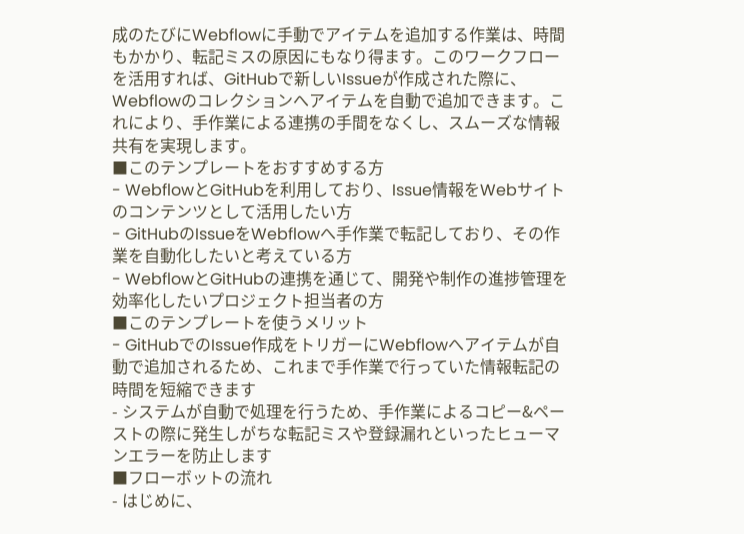成のたびにWebflowに手動でアイテムを追加する作業は、時間もかかり、転記ミスの原因にもなり得ます。このワークフローを活用すれば、GitHubで新しいIssueが作成された際に、Webflowのコレクションへアイテムを自動で追加できます。これにより、手作業による連携の手間をなくし、スムーズな情報共有を実現します。
■このテンプレートをおすすめする方
- WebflowとGitHubを利用しており、Issue情報をWebサイトのコンテンツとして活用したい方
- GitHubのIssueをWebflowへ手作業で転記しており、その作業を自動化したいと考えている方
- WebflowとGitHubの連携を通じて、開発や制作の進捗管理を効率化したいプロジェクト担当者の方
■このテンプレートを使うメリット
- GitHubでのIssue作成をトリガーにWebflowへアイテムが自動で追加されるため、これまで手作業で行っていた情報転記の時間を短縮できます
- システムが自動で処理を行うため、手作業によるコピー&ペーストの際に発生しがちな転記ミスや登録漏れといったヒューマンエラーを防止します
■フローボットの流れ
- はじめに、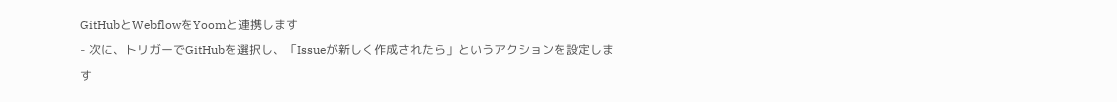GitHubとWebflowをYoomと連携します
- 次に、トリガーでGitHubを選択し、「Issueが新しく作成されたら」というアクションを設定します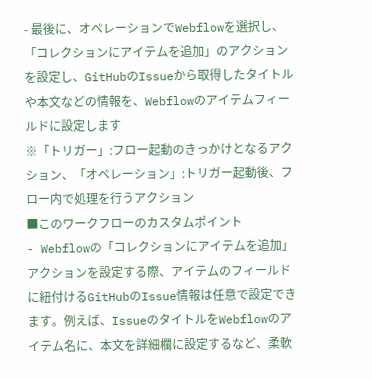- 最後に、オペレーションでWebflowを選択し、「コレクションにアイテムを追加」のアクションを設定し、GitHubのIssueから取得したタイトルや本文などの情報を、Webflowのアイテムフィールドに設定します
※「トリガー」:フロー起動のきっかけとなるアクション、「オペレーション」:トリガー起動後、フロー内で処理を行うアクション
■このワークフローのカスタムポイント
- Webflowの「コレクションにアイテムを追加」アクションを設定する際、アイテムのフィールドに紐付けるGitHubのIssue情報は任意で設定できます。例えば、IssueのタイトルをWebflowのアイテム名に、本文を詳細欄に設定するなど、柔軟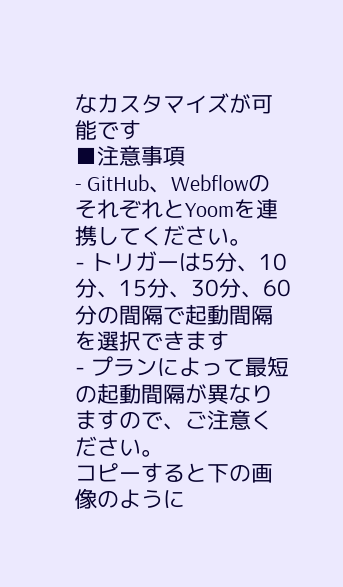なカスタマイズが可能です
■注意事項
- GitHub、WebflowのそれぞれとYoomを連携してください。
- トリガーは5分、10分、15分、30分、60分の間隔で起動間隔を選択できます
- プランによって最短の起動間隔が異なりますので、ご注意ください。
コピーすると下の画像のように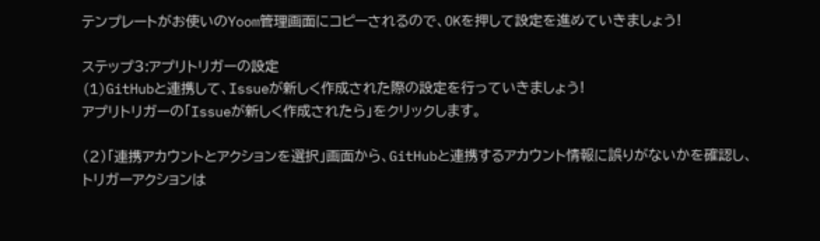テンプレートがお使いのYoom管理画面にコピーされるので、OKを押して設定を進めていきましょう!

ステップ3:アプリトリガーの設定
(1)GitHubと連携して、Issueが新しく作成された際の設定を行っていきましょう!
アプリトリガーの「Issueが新しく作成されたら」をクリックします。

(2)「連携アカウントとアクションを選択」画面から、GitHubと連携するアカウント情報に誤りがないかを確認し、トリガーアクションは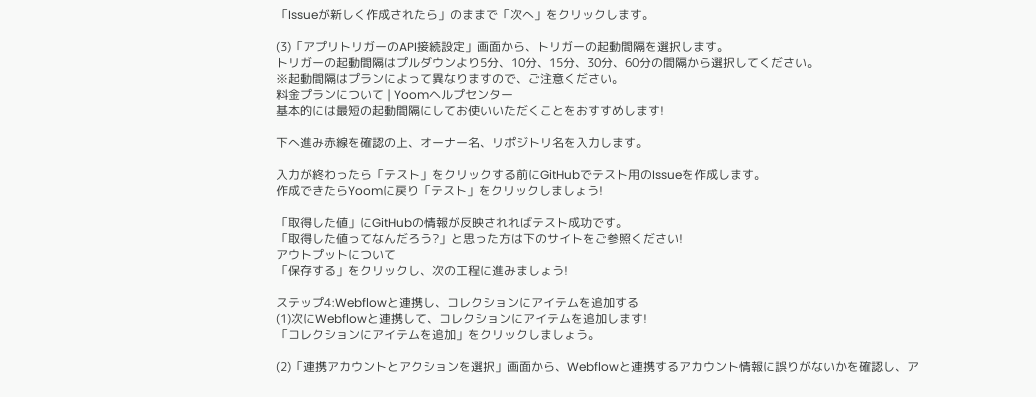「Issueが新しく作成されたら」のままで「次へ」をクリックします。

(3)「アプリトリガーのAPI接続設定」画面から、トリガーの起動間隔を選択します。
トリガーの起動間隔はプルダウンより5分、10分、15分、30分、60分の間隔から選択してください。
※起動間隔はプランによって異なりますので、ご注意ください。
料金プランについて | Yoomヘルプセンター
基本的には最短の起動間隔にしてお使いいただくことをおすすめします!

下へ進み赤線を確認の上、オーナー名、リポジトリ名を入力します。

入力が終わったら「テスト」をクリックする前にGitHubでテスト用のIssueを作成します。
作成できたらYoomに戻り「テスト」をクリックしましょう!

「取得した値」にGitHubの情報が反映されればテスト成功です。
「取得した値ってなんだろう?」と思った方は下のサイトをご参照ください!
アウトプットについて
「保存する」をクリックし、次の工程に進みましょう!

ステップ4:Webflowと連携し、コレクションにアイテムを追加する
(1)次にWebflowと連携して、コレクションにアイテムを追加します!
「コレクションにアイテムを追加」をクリックしましょう。

(2)「連携アカウントとアクションを選択」画面から、Webflowと連携するアカウント情報に誤りがないかを確認し、ア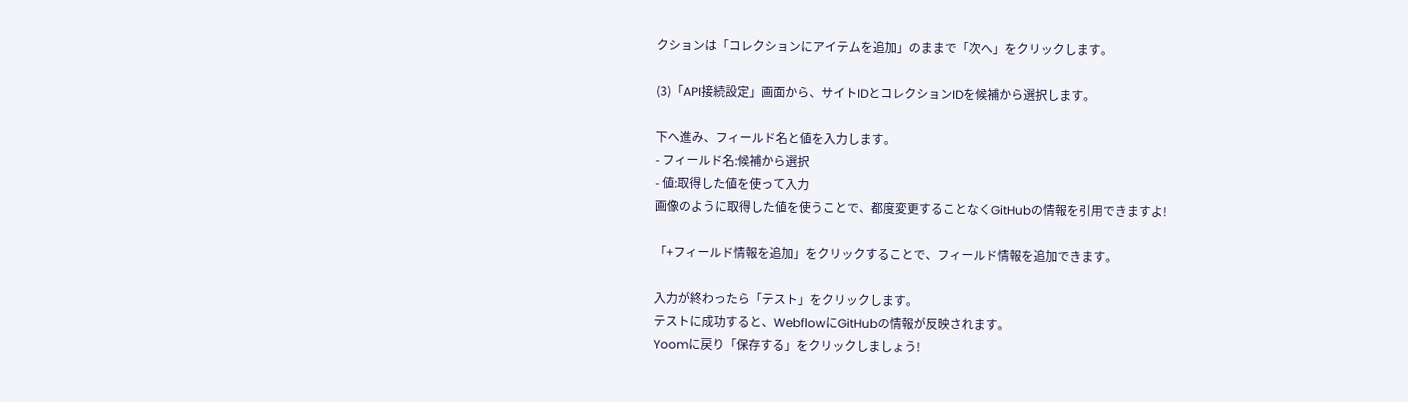クションは「コレクションにアイテムを追加」のままで「次へ」をクリックします。

(3)「API接続設定」画面から、サイトIDとコレクションIDを候補から選択します。

下へ進み、フィールド名と値を入力します。
- フィールド名:候補から選択
- 値:取得した値を使って入力
画像のように取得した値を使うことで、都度変更することなくGitHubの情報を引用できますよ!

「+フィールド情報を追加」をクリックすることで、フィールド情報を追加できます。

入力が終わったら「テスト」をクリックします。
テストに成功すると、WebflowにGitHubの情報が反映されます。
Yoomに戻り「保存する」をクリックしましょう!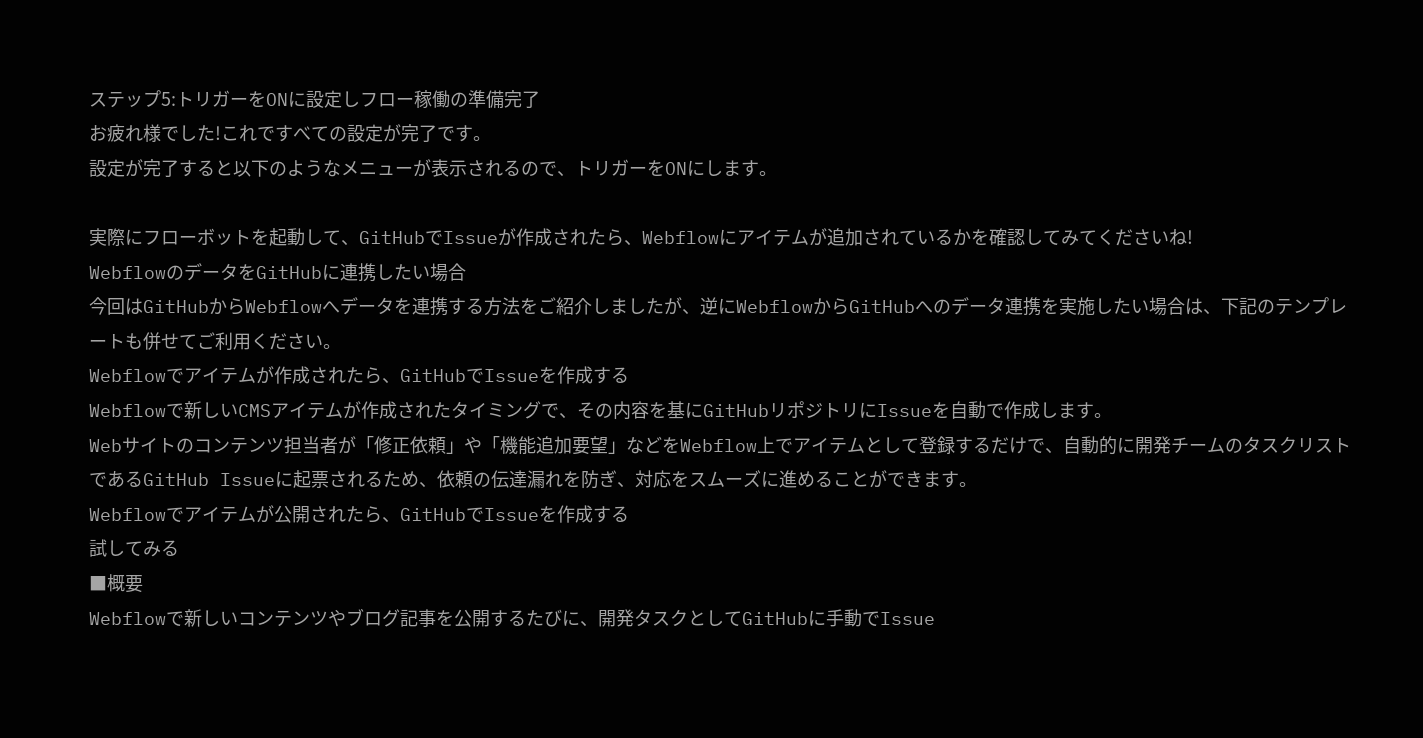ステップ5:トリガーをONに設定しフロー稼働の準備完了
お疲れ様でした!これですべての設定が完了です。
設定が完了すると以下のようなメニューが表示されるので、トリガーをONにします。

実際にフローボットを起動して、GitHubでIssueが作成されたら、Webflowにアイテムが追加されているかを確認してみてくださいね!
WebflowのデータをGitHubに連携したい場合
今回はGitHubからWebflowへデータを連携する方法をご紹介しましたが、逆にWebflowからGitHubへのデータ連携を実施したい場合は、下記のテンプレートも併せてご利用ください。
Webflowでアイテムが作成されたら、GitHubでIssueを作成する
Webflowで新しいCMSアイテムが作成されたタイミングで、その内容を基にGitHubリポジトリにIssueを自動で作成します。
Webサイトのコンテンツ担当者が「修正依頼」や「機能追加要望」などをWebflow上でアイテムとして登録するだけで、自動的に開発チームのタスクリストであるGitHub Issueに起票されるため、依頼の伝達漏れを防ぎ、対応をスムーズに進めることができます。
Webflowでアイテムが公開されたら、GitHubでIssueを作成する
試してみる
■概要
Webflowで新しいコンテンツやブログ記事を公開するたびに、開発タスクとしてGitHubに手動でIssue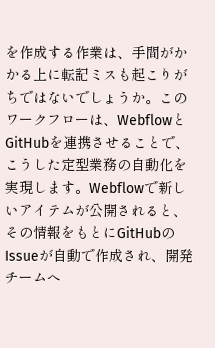を作成する作業は、手間がかかる上に転記ミスも起こりがちではないでしょうか。このワークフローは、WebflowとGitHubを連携させることで、こうした定型業務の自動化を実現します。Webflowで新しいアイテムが公開されると、その情報をもとにGitHubのIssueが自動で作成され、開発チームへ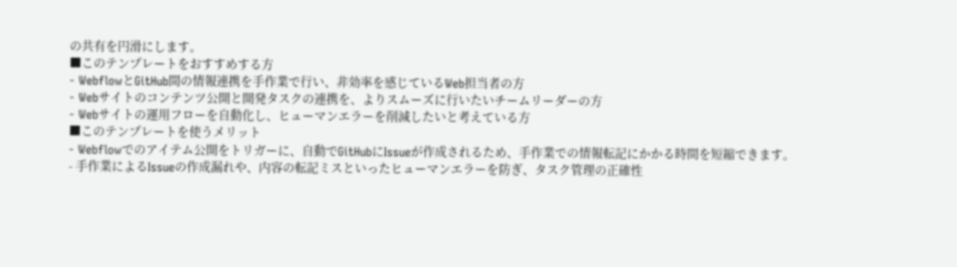の共有を円滑にします。
■このテンプレートをおすすめする方
- WebflowとGitHub間の情報連携を手作業で行い、非効率を感じているWeb担当者の方
- Webサイトのコンテンツ公開と開発タスクの連携を、よりスムーズに行いたいチームリーダーの方
- Webサイトの運用フローを自動化し、ヒューマンエラーを削減したいと考えている方
■このテンプレートを使うメリット
- Webflowでのアイテム公開をトリガーに、自動でGitHubにIssueが作成されるため、手作業での情報転記にかかる時間を短縮できます。
- 手作業によるIssueの作成漏れや、内容の転記ミスといったヒューマンエラーを防ぎ、タスク管理の正確性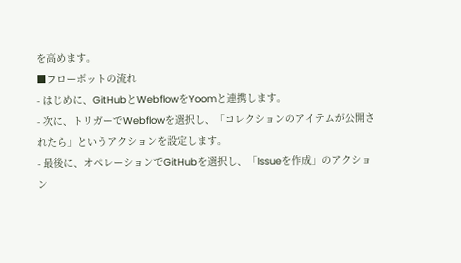を高めます。
■フローボットの流れ
- はじめに、GitHubとWebflowをYoomと連携します。
- 次に、トリガーでWebflowを選択し、「コレクションのアイテムが公開されたら」というアクションを設定します。
- 最後に、オペレーションでGitHubを選択し、「Issueを作成」のアクション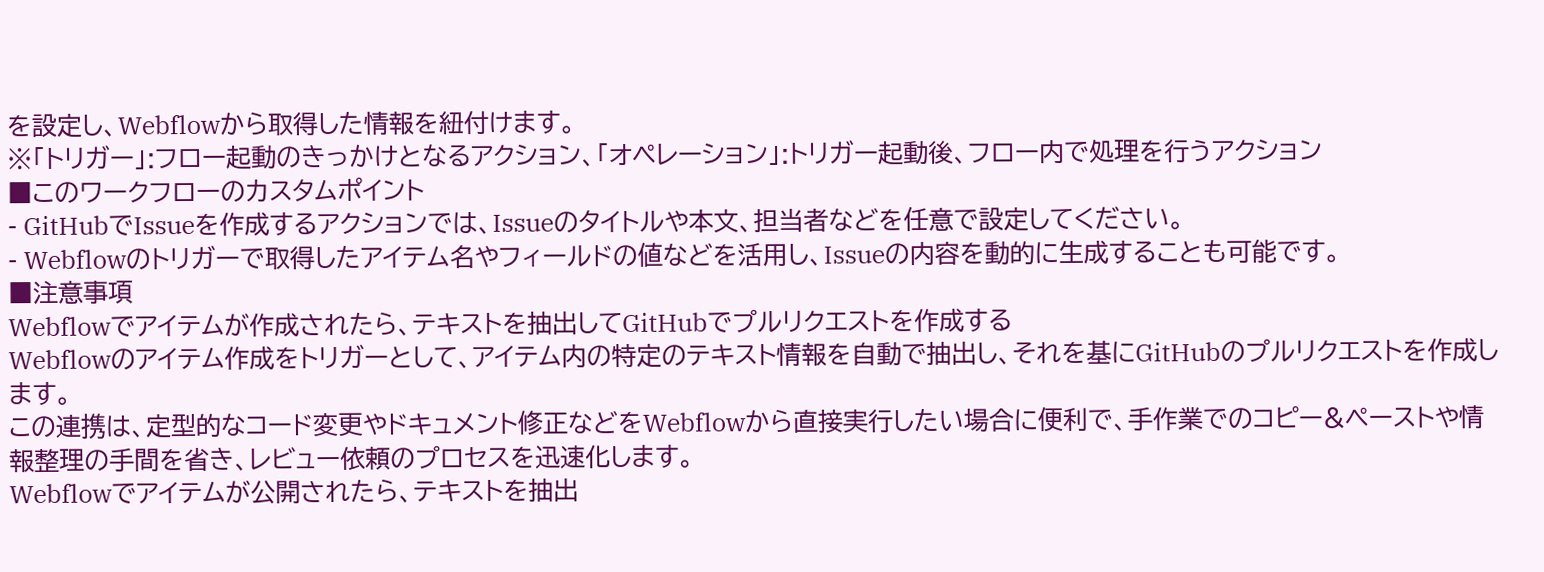を設定し、Webflowから取得した情報を紐付けます。
※「トリガー」:フロー起動のきっかけとなるアクション、「オペレーション」:トリガー起動後、フロー内で処理を行うアクション
■このワークフローのカスタムポイント
- GitHubでIssueを作成するアクションでは、Issueのタイトルや本文、担当者などを任意で設定してください。
- Webflowのトリガーで取得したアイテム名やフィールドの値などを活用し、Issueの内容を動的に生成することも可能です。
■注意事項
Webflowでアイテムが作成されたら、テキストを抽出してGitHubでプルリクエストを作成する
Webflowのアイテム作成をトリガーとして、アイテム内の特定のテキスト情報を自動で抽出し、それを基にGitHubのプルリクエストを作成します。
この連携は、定型的なコード変更やドキュメント修正などをWebflowから直接実行したい場合に便利で、手作業でのコピー&ペーストや情報整理の手間を省き、レビュー依頼のプロセスを迅速化します。
Webflowでアイテムが公開されたら、テキストを抽出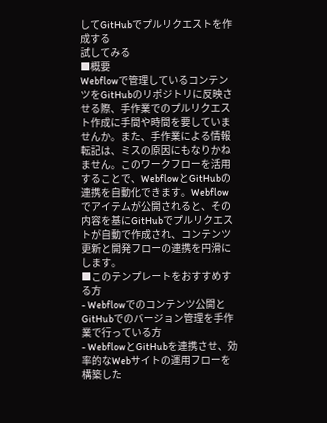してGitHubでプルリクエストを作成する
試してみる
■概要
Webflowで管理しているコンテンツをGitHubのリポジトリに反映させる際、手作業でのプルリクエスト作成に手間や時間を要していませんか。また、手作業による情報転記は、ミスの原因にもなりかねません。このワークフローを活用することで、WebflowとGitHubの連携を自動化できます。Webflowでアイテムが公開されると、その内容を基にGitHubでプルリクエストが自動で作成され、コンテンツ更新と開発フローの連携を円滑にします。
■このテンプレートをおすすめする方
- Webflowでのコンテンツ公開とGitHubでのバージョン管理を手作業で行っている方
- WebflowとGitHubを連携させ、効率的なWebサイトの運用フローを構築した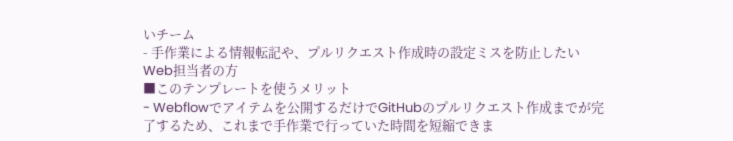いチーム
- 手作業による情報転記や、プルリクエスト作成時の設定ミスを防止したいWeb担当者の方
■このテンプレートを使うメリット
- Webflowでアイテムを公開するだけでGitHubのプルリクエスト作成までが完了するため、これまで手作業で行っていた時間を短縮できま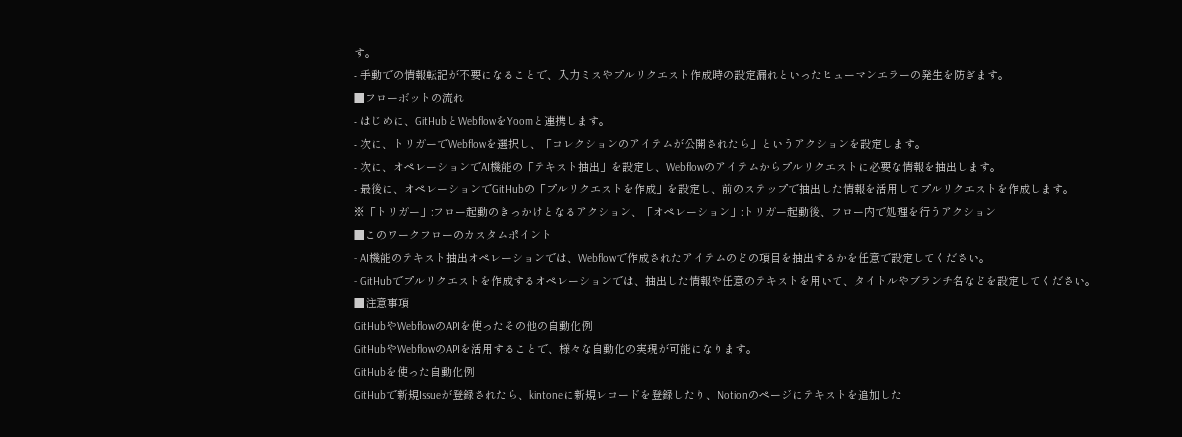す。
- 手動での情報転記が不要になることで、入力ミスやプルリクエスト作成時の設定漏れといったヒューマンエラーの発生を防ぎます。
■フローボットの流れ
- はじめに、GitHubとWebflowをYoomと連携します。
- 次に、トリガーでWebflowを選択し、「コレクションのアイテムが公開されたら」というアクションを設定します。
- 次に、オペレーションでAI機能の「テキスト抽出」を設定し、Webflowのアイテムからプルリクエストに必要な情報を抽出します。
- 最後に、オペレーションでGitHubの「プルリクエストを作成」を設定し、前のステップで抽出した情報を活用してプルリクエストを作成します。
※「トリガー」:フロー起動のきっかけとなるアクション、「オペレーション」:トリガー起動後、フロー内で処理を行うアクション
■このワークフローのカスタムポイント
- AI機能のテキスト抽出オペレーションでは、Webflowで作成されたアイテムのどの項目を抽出するかを任意で設定してください。
- GitHubでプルリクエストを作成するオペレーションでは、抽出した情報や任意のテキストを用いて、タイトルやブランチ名などを設定してください。
■注意事項
GitHubやWebflowのAPIを使ったその他の自動化例
GitHubやWebflowのAPIを活用することで、様々な自動化の実現が可能になります。
GitHubを使った自動化例
GitHubで新規Issueが登録されたら、kintoneに新規レコードを登録したり、Notionのページにテキストを追加した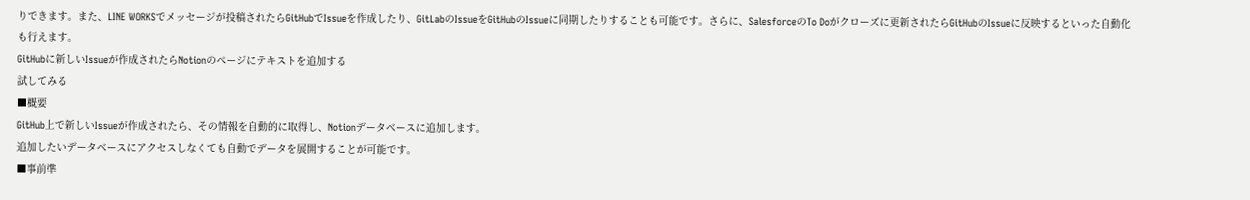りできます。また、LINE WORKSでメッセージが投稿されたらGitHubでIssueを作成したり、GitLabのIssueをGitHubのIssueに同期したりすることも可能です。さらに、SalesforceのTo Doがクローズに更新されたらGitHubのIssueに反映するといった自動化も行えます。
GitHubに新しいIssueが作成されたらNotionのページにテキストを追加する
試してみる
■概要
GitHub上で新しいIssueが作成されたら、その情報を自動的に取得し、Notionデータベースに追加します。
追加したいデータベースにアクセスしなくても自動でデータを展開することが可能です。
■事前準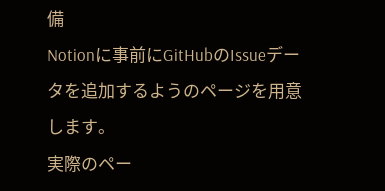備
Notionに事前にGitHubのIssueデータを追加するようのページを用意します。
実際のペー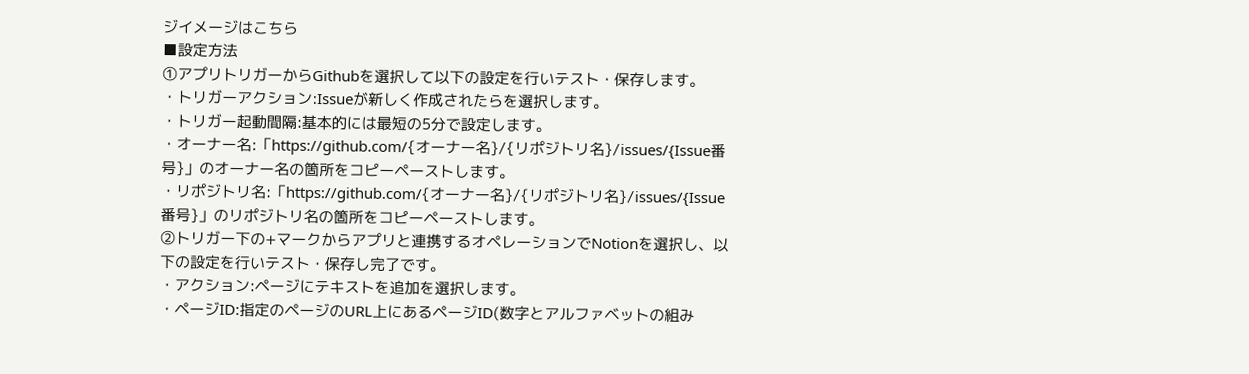ジイメージはこちら
■設定方法
①アプリトリガーからGithubを選択して以下の設定を行いテスト・保存します。
・トリガーアクション:Issueが新しく作成されたらを選択します。
・トリガー起動間隔:基本的には最短の5分で設定します。
・オーナー名:「https://github.com/{オーナー名}/{リポジトリ名}/issues/{Issue番号}」のオーナー名の箇所をコピーペーストします。
・リポジトリ名:「https://github.com/{オーナー名}/{リポジトリ名}/issues/{Issue番号}」のリポジトリ名の箇所をコピーペーストします。
②トリガー下の+マークからアプリと連携するオペレーションでNotionを選択し、以下の設定を行いテスト・保存し完了です。
・アクション:ページにテキストを追加を選択します。
・ページID:指定のページのURL上にあるページID(数字とアルファベットの組み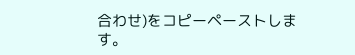合わせ)をコピーペーストします。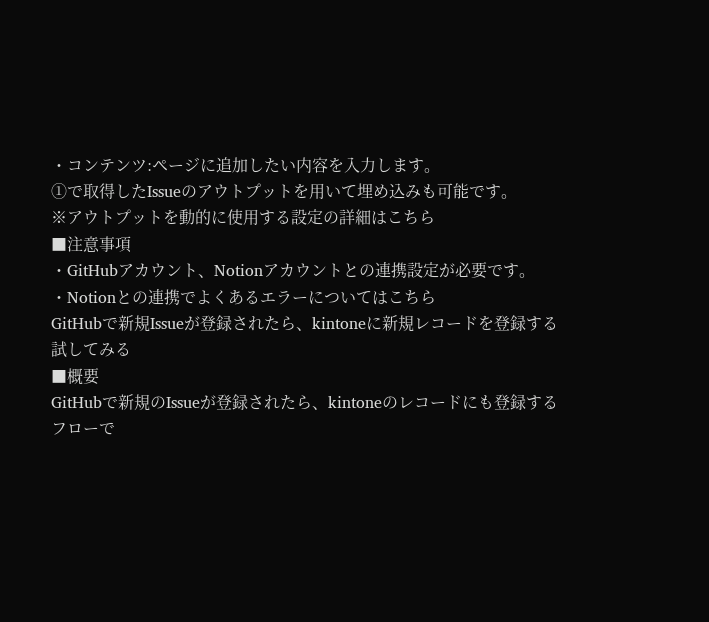・コンテンツ:ページに追加したい内容を入力します。
①で取得したIssueのアウトプットを用いて埋め込みも可能です。
※アウトプットを動的に使用する設定の詳細はこちら
■注意事項
・GitHubアカウント、Notionアカウントとの連携設定が必要です。
・Notionとの連携でよくあるエラーについてはこちら
GitHubで新規Issueが登録されたら、kintoneに新規レコードを登録する
試してみる
■概要
GitHubで新規のIssueが登録されたら、kintoneのレコードにも登録するフローで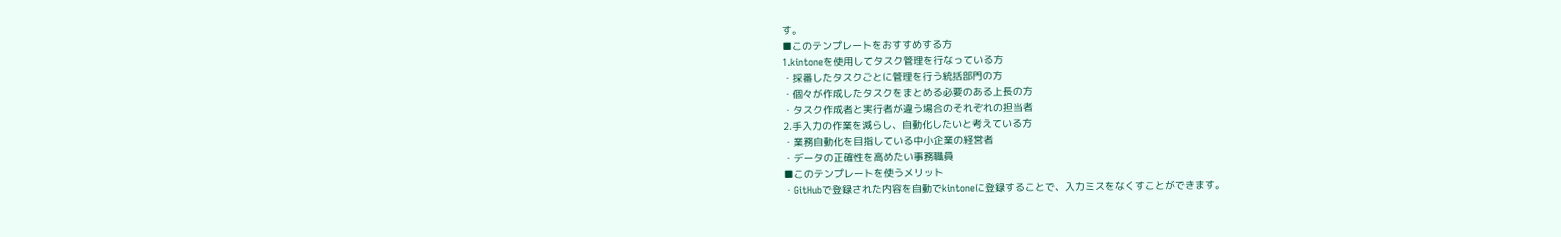す。
■このテンプレートをおすすめする方
1.kintoneを使用してタスク管理を行なっている方
・採番したタスクごとに管理を行う統括部門の方
・個々が作成したタスクをまとめる必要のある上長の方
・タスク作成者と実行者が違う場合のそれぞれの担当者
2.手入力の作業を減らし、自動化したいと考えている方
・業務自動化を目指している中小企業の経営者
・データの正確性を高めたい事務職員
■このテンプレートを使うメリット
・GitHubで登録された内容を自動でkintoneに登録することで、入力ミスをなくすことができます。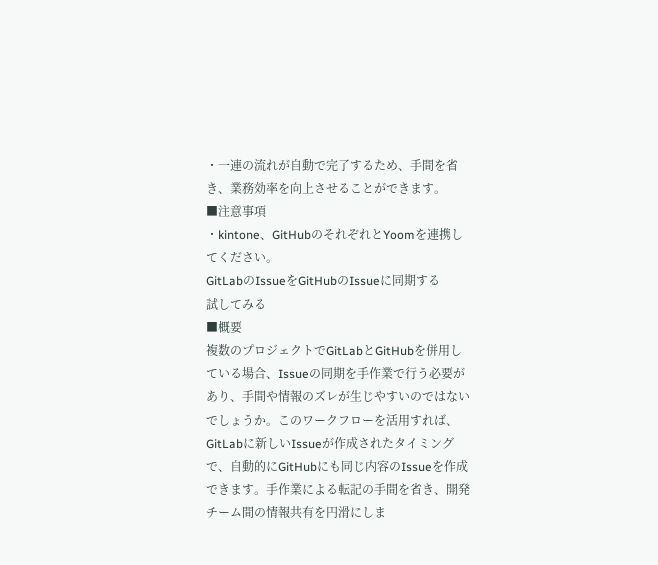・一連の流れが自動で完了するため、手間を省き、業務効率を向上させることができます。
■注意事項
・kintone、GitHubのそれぞれとYoomを連携してください。
GitLabのIssueをGitHubのIssueに同期する
試してみる
■概要
複数のプロジェクトでGitLabとGitHubを併用している場合、Issueの同期を手作業で行う必要があり、手間や情報のズレが生じやすいのではないでしょうか。このワークフローを活用すれば、GitLabに新しいIssueが作成されたタイミングで、自動的にGitHubにも同じ内容のIssueを作成できます。手作業による転記の手間を省き、開発チーム間の情報共有を円滑にしま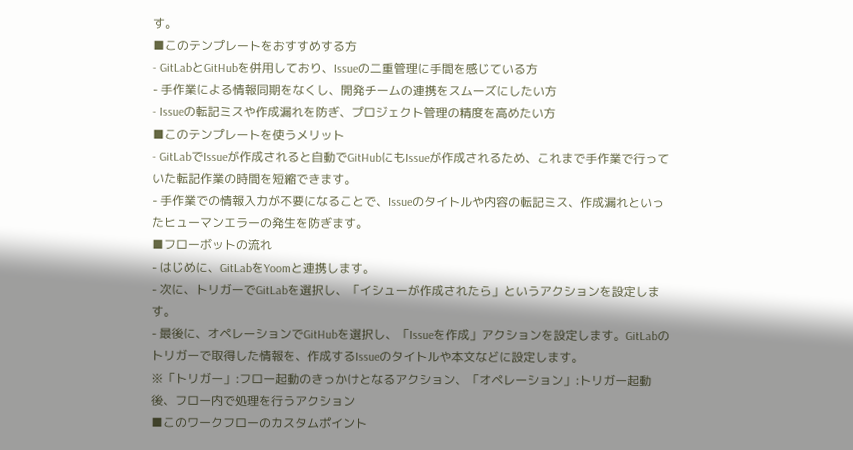す。
■このテンプレートをおすすめする方
- GitLabとGitHubを併用しており、Issueの二重管理に手間を感じている方
- 手作業による情報同期をなくし、開発チームの連携をスムーズにしたい方
- Issueの転記ミスや作成漏れを防ぎ、プロジェクト管理の精度を高めたい方
■このテンプレートを使うメリット
- GitLabでIssueが作成されると自動でGitHubにもIssueが作成されるため、これまで手作業で行っていた転記作業の時間を短縮できます。
- 手作業での情報入力が不要になることで、Issueのタイトルや内容の転記ミス、作成漏れといったヒューマンエラーの発生を防ぎます。
■フローボットの流れ
- はじめに、GitLabをYoomと連携します。
- 次に、トリガーでGitLabを選択し、「イシューが作成されたら」というアクションを設定します。
- 最後に、オペレーションでGitHubを選択し、「Issueを作成」アクションを設定します。GitLabのトリガーで取得した情報を、作成するIssueのタイトルや本文などに設定します。
※「トリガー」:フロー起動のきっかけとなるアクション、「オペレーション」:トリガー起動後、フロー内で処理を行うアクション
■このワークフローのカスタムポイント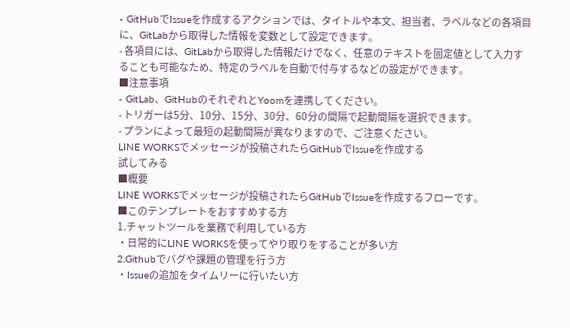- GitHubでIssueを作成するアクションでは、タイトルや本文、担当者、ラベルなどの各項目に、GitLabから取得した情報を変数として設定できます。
- 各項目には、GitLabから取得した情報だけでなく、任意のテキストを固定値として入力することも可能なため、特定のラベルを自動で付与するなどの設定ができます。
■注意事項
- GitLab、GitHubのそれぞれとYoomを連携してください。
- トリガーは5分、10分、15分、30分、60分の間隔で起動間隔を選択できます。
- プランによって最短の起動間隔が異なりますので、ご注意ください。
LINE WORKSでメッセージが投稿されたらGitHubでIssueを作成する
試してみる
■概要
LINE WORKSでメッセージが投稿されたらGitHubでIssueを作成するフローです。
■このテンプレートをおすすめする方
1.チャットツールを業務で利用している方
・日常的にLINE WORKSを使ってやり取りをすることが多い方
2.Githubでバグや課題の管理を行う方
・Issueの追加をタイムリーに行いたい方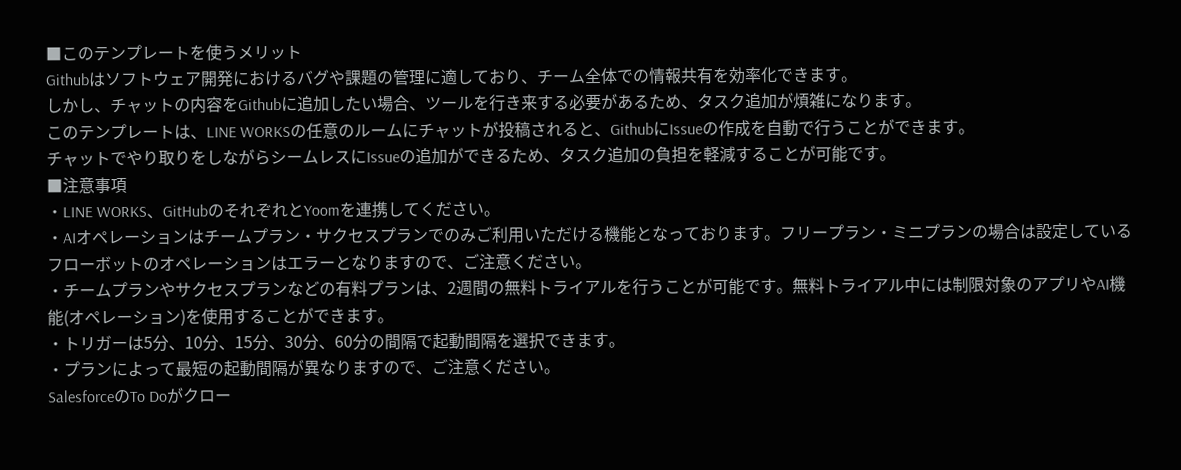■このテンプレートを使うメリット
Githubはソフトウェア開発におけるバグや課題の管理に適しており、チーム全体での情報共有を効率化できます。
しかし、チャットの内容をGithubに追加したい場合、ツールを行き来する必要があるため、タスク追加が煩雑になります。
このテンプレートは、LINE WORKSの任意のルームにチャットが投稿されると、GithubにIssueの作成を自動で行うことができます。
チャットでやり取りをしながらシームレスにIssueの追加ができるため、タスク追加の負担を軽減することが可能です。
■注意事項
・LINE WORKS、GitHubのそれぞれとYoomを連携してください。
・AIオペレーションはチームプラン・サクセスプランでのみご利用いただける機能となっております。フリープラン・ミニプランの場合は設定しているフローボットのオペレーションはエラーとなりますので、ご注意ください。
・チームプランやサクセスプランなどの有料プランは、2週間の無料トライアルを行うことが可能です。無料トライアル中には制限対象のアプリやAI機能(オペレーション)を使用することができます。
・トリガーは5分、10分、15分、30分、60分の間隔で起動間隔を選択できます。
・プランによって最短の起動間隔が異なりますので、ご注意ください。
SalesforceのTo Doがクロー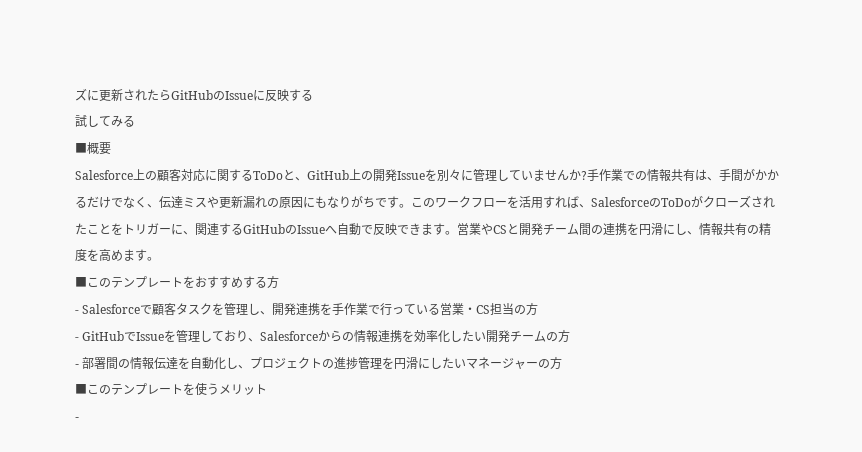ズに更新されたらGitHubのIssueに反映する
試してみる
■概要
Salesforce上の顧客対応に関するToDoと、GitHub上の開発Issueを別々に管理していませんか?手作業での情報共有は、手間がかかるだけでなく、伝達ミスや更新漏れの原因にもなりがちです。このワークフローを活用すれば、SalesforceのToDoがクローズされたことをトリガーに、関連するGitHubのIssueへ自動で反映できます。営業やCSと開発チーム間の連携を円滑にし、情報共有の精度を高めます。
■このテンプレートをおすすめする方
- Salesforceで顧客タスクを管理し、開発連携を手作業で行っている営業・CS担当の方
- GitHubでIssueを管理しており、Salesforceからの情報連携を効率化したい開発チームの方
- 部署間の情報伝達を自動化し、プロジェクトの進捗管理を円滑にしたいマネージャーの方
■このテンプレートを使うメリット
-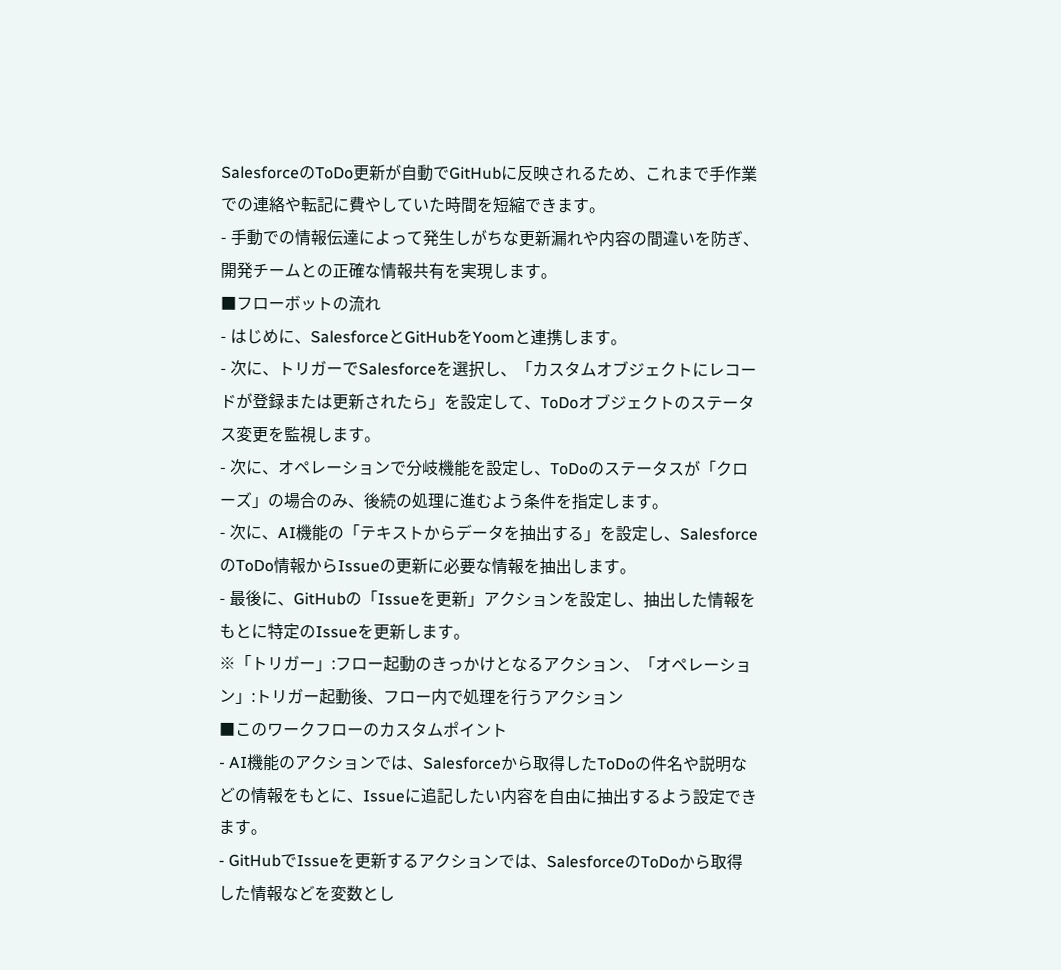SalesforceのToDo更新が自動でGitHubに反映されるため、これまで手作業での連絡や転記に費やしていた時間を短縮できます。
- 手動での情報伝達によって発生しがちな更新漏れや内容の間違いを防ぎ、開発チームとの正確な情報共有を実現します。
■フローボットの流れ
- はじめに、SalesforceとGitHubをYoomと連携します。
- 次に、トリガーでSalesforceを選択し、「カスタムオブジェクトにレコードが登録または更新されたら」を設定して、ToDoオブジェクトのステータス変更を監視します。
- 次に、オペレーションで分岐機能を設定し、ToDoのステータスが「クローズ」の場合のみ、後続の処理に進むよう条件を指定します。
- 次に、AI機能の「テキストからデータを抽出する」を設定し、SalesforceのToDo情報からIssueの更新に必要な情報を抽出します。
- 最後に、GitHubの「Issueを更新」アクションを設定し、抽出した情報をもとに特定のIssueを更新します。
※「トリガー」:フロー起動のきっかけとなるアクション、「オペレーション」:トリガー起動後、フロー内で処理を行うアクション
■このワークフローのカスタムポイント
- AI機能のアクションでは、Salesforceから取得したToDoの件名や説明などの情報をもとに、Issueに追記したい内容を自由に抽出するよう設定できます。
- GitHubでIssueを更新するアクションでは、SalesforceのToDoから取得した情報などを変数とし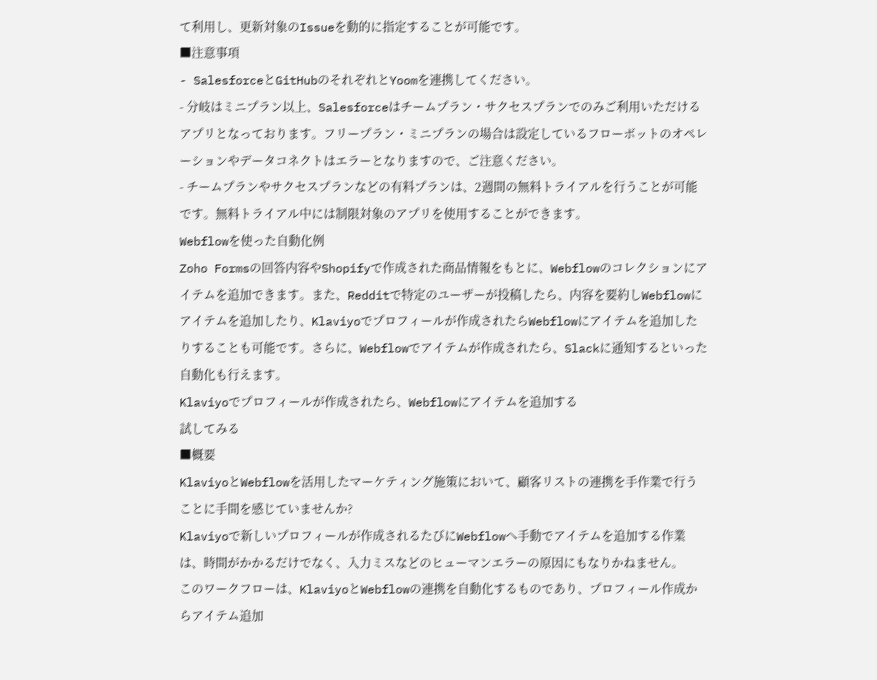て利用し、更新対象のIssueを動的に指定することが可能です。
■注意事項
- SalesforceとGitHubのそれぞれとYoomを連携してください。
- 分岐はミニプラン以上、Salesforceはチームプラン・サクセスプランでのみご利用いただけるアプリとなっております。フリープラン・ミニプランの場合は設定しているフローボットのオペレーションやデータコネクトはエラーとなりますので、ご注意ください。
- チームプランやサクセスプランなどの有料プランは、2週間の無料トライアルを行うことが可能です。無料トライアル中には制限対象のアプリを使用することができます。
Webflowを使った自動化例
Zoho Formsの回答内容やShopifyで作成された商品情報をもとに、Webflowのコレクションにアイテムを追加できます。また、Redditで特定のユーザーが投稿したら、内容を要約しWebflowにアイテムを追加したり、Klaviyoでプロフィールが作成されたらWebflowにアイテムを追加したりすることも可能です。さらに、Webflowでアイテムが作成されたら、Slackに通知するといった自動化も行えます。
Klaviyoでプロフィールが作成されたら、Webflowにアイテムを追加する
試してみる
■概要
KlaviyoとWebflowを活用したマーケティング施策において、顧客リストの連携を手作業で行うことに手間を感じていませんか?
Klaviyoで新しいプロフィールが作成されるたびにWebflowへ手動でアイテムを追加する作業は、時間がかかるだけでなく、入力ミスなどのヒューマンエラーの原因にもなりかねません。
このワークフローは、KlaviyoとWebflowの連携を自動化するものであり、プロフィール作成からアイテム追加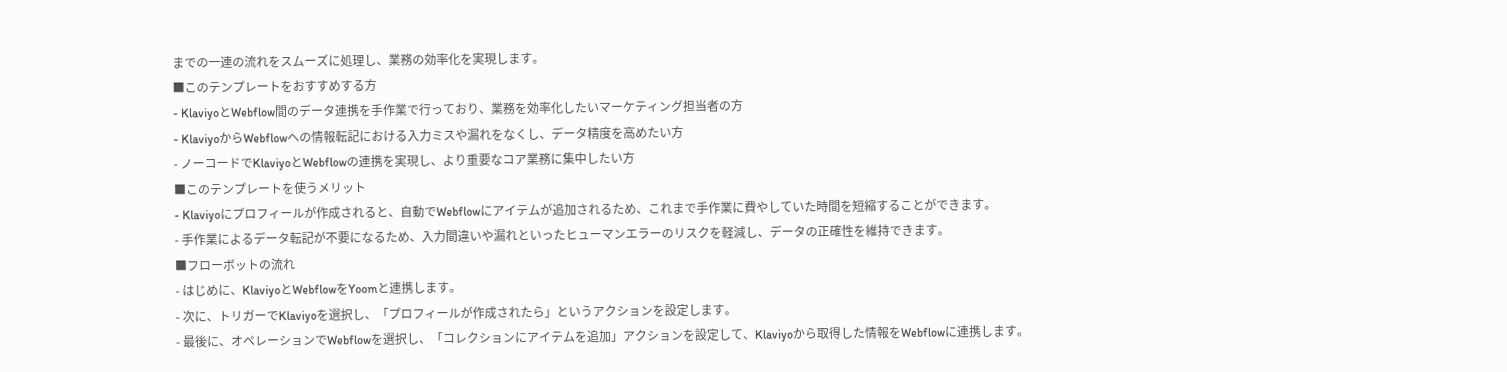までの一連の流れをスムーズに処理し、業務の効率化を実現します。
■このテンプレートをおすすめする方
- KlaviyoとWebflow間のデータ連携を手作業で行っており、業務を効率化したいマーケティング担当者の方
- KlaviyoからWebflowへの情報転記における入力ミスや漏れをなくし、データ精度を高めたい方
- ノーコードでKlaviyoとWebflowの連携を実現し、より重要なコア業務に集中したい方
■このテンプレートを使うメリット
- Klaviyoにプロフィールが作成されると、自動でWebflowにアイテムが追加されるため、これまで手作業に費やしていた時間を短縮することができます。
- 手作業によるデータ転記が不要になるため、入力間違いや漏れといったヒューマンエラーのリスクを軽減し、データの正確性を維持できます。
■フローボットの流れ
- はじめに、KlaviyoとWebflowをYoomと連携します。
- 次に、トリガーでKlaviyoを選択し、「プロフィールが作成されたら」というアクションを設定します。
- 最後に、オペレーションでWebflowを選択し、「コレクションにアイテムを追加」アクションを設定して、Klaviyoから取得した情報をWebflowに連携します。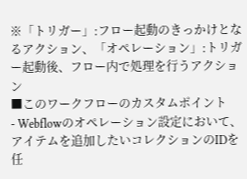※「トリガー」:フロー起動のきっかけとなるアクション、「オペレーション」:トリガー起動後、フロー内で処理を行うアクション
■このワークフローのカスタムポイント
- Webflowのオペレーション設定において、アイテムを追加したいコレクションのIDを任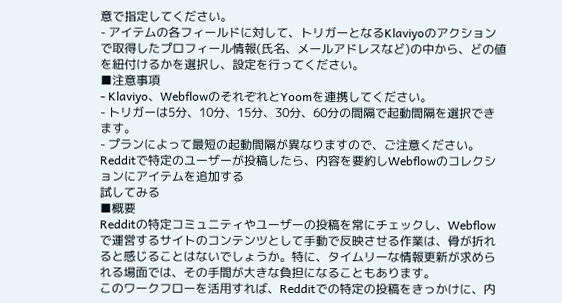意で指定してください。
- アイテムの各フィールドに対して、トリガーとなるKlaviyoのアクションで取得したプロフィール情報(氏名、メールアドレスなど)の中から、どの値を紐付けるかを選択し、設定を行ってください。
■注意事項
- Klaviyo、WebflowのそれぞれとYoomを連携してください。
- トリガーは5分、10分、15分、30分、60分の間隔で起動間隔を選択できます。
- プランによって最短の起動間隔が異なりますので、ご注意ください。
Redditで特定のユーザーが投稿したら、内容を要約しWebflowのコレクションにアイテムを追加する
試してみる
■概要
Redditの特定コミュニティやユーザーの投稿を常にチェックし、Webflowで運営するサイトのコンテンツとして手動で反映させる作業は、骨が折れると感じることはないでしょうか。特に、タイムリーな情報更新が求められる場面では、その手間が大きな負担になることもあります。
このワークフローを活用すれば、Redditでの特定の投稿をきっかけに、内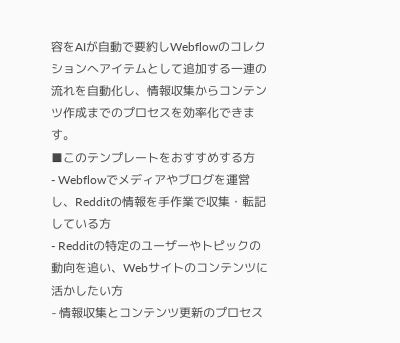容をAIが自動で要約しWebflowのコレクションへアイテムとして追加する一連の流れを自動化し、情報収集からコンテンツ作成までのプロセスを効率化できます。
■このテンプレートをおすすめする方
- Webflowでメディアやブログを運営し、Redditの情報を手作業で収集・転記している方
- Redditの特定のユーザーやトピックの動向を追い、Webサイトのコンテンツに活かしたい方
- 情報収集とコンテンツ更新のプロセス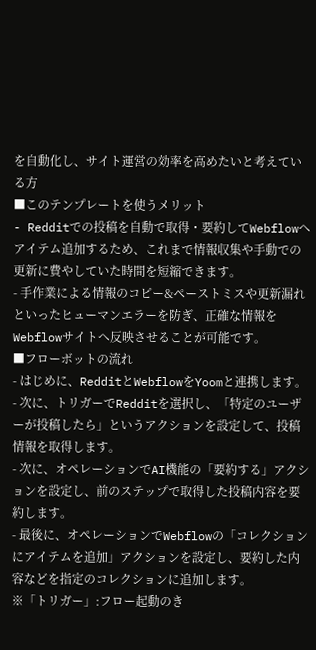を自動化し、サイト運営の効率を高めたいと考えている方
■このテンプレートを使うメリット
- Redditでの投稿を自動で取得・要約してWebflowへアイテム追加するため、これまで情報収集や手動での更新に費やしていた時間を短縮できます。
- 手作業による情報のコピー&ペーストミスや更新漏れといったヒューマンエラーを防ぎ、正確な情報をWebflowサイトへ反映させることが可能です。
■フローボットの流れ
- はじめに、RedditとWebflowをYoomと連携します。
- 次に、トリガーでRedditを選択し、「特定のユーザーが投稿したら」というアクションを設定して、投稿情報を取得します。
- 次に、オペレーションでAI機能の「要約する」アクションを設定し、前のステップで取得した投稿内容を要約します。
- 最後に、オペレーションでWebflowの「コレクションにアイテムを追加」アクションを設定し、要約した内容などを指定のコレクションに追加します。
※「トリガー」:フロー起動のき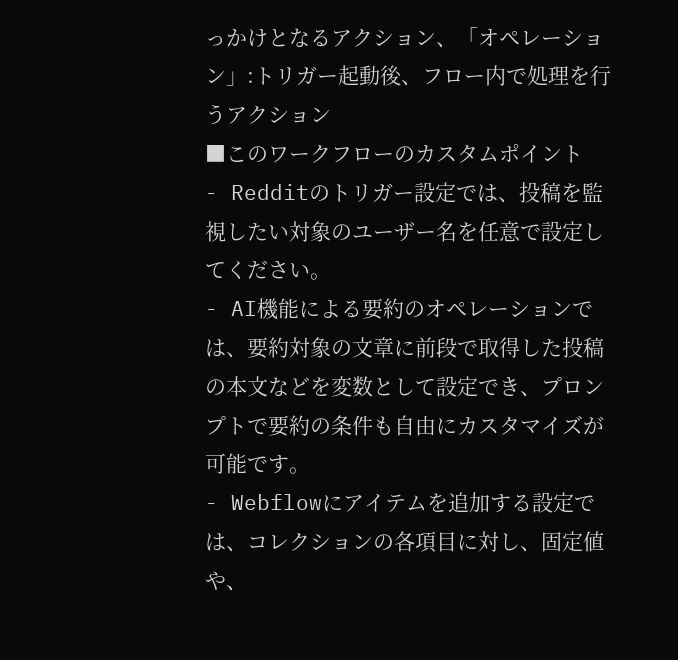っかけとなるアクション、「オペレーション」:トリガー起動後、フロー内で処理を行うアクション
■このワークフローのカスタムポイント
- Redditのトリガー設定では、投稿を監視したい対象のユーザー名を任意で設定してください。
- AI機能による要約のオペレーションでは、要約対象の文章に前段で取得した投稿の本文などを変数として設定でき、プロンプトで要約の条件も自由にカスタマイズが可能です。
- Webflowにアイテムを追加する設定では、コレクションの各項目に対し、固定値や、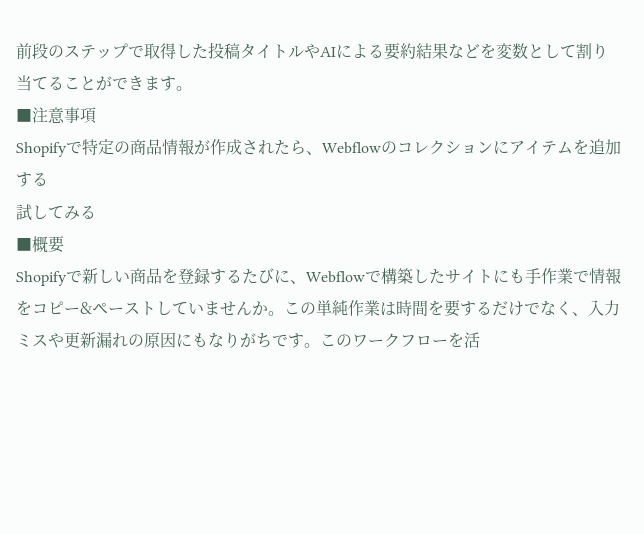前段のステップで取得した投稿タイトルやAIによる要約結果などを変数として割り当てることができます。
■注意事項
Shopifyで特定の商品情報が作成されたら、Webflowのコレクションにアイテムを追加する
試してみる
■概要
Shopifyで新しい商品を登録するたびに、Webflowで構築したサイトにも手作業で情報をコピー&ペーストしていませんか。この単純作業は時間を要するだけでなく、入力ミスや更新漏れの原因にもなりがちです。このワークフローを活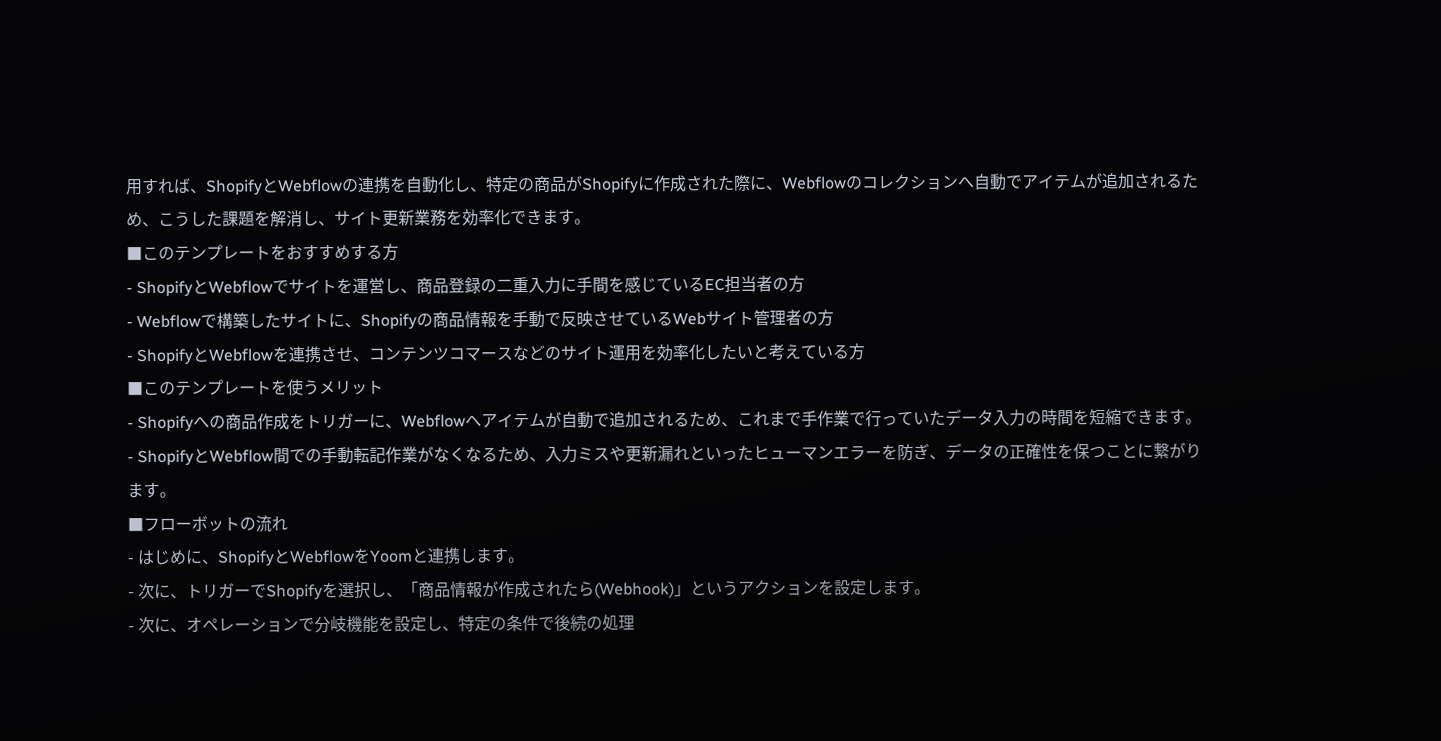用すれば、ShopifyとWebflowの連携を自動化し、特定の商品がShopifyに作成された際に、Webflowのコレクションへ自動でアイテムが追加されるため、こうした課題を解消し、サイト更新業務を効率化できます。
■このテンプレートをおすすめする方
- ShopifyとWebflowでサイトを運営し、商品登録の二重入力に手間を感じているEC担当者の方
- Webflowで構築したサイトに、Shopifyの商品情報を手動で反映させているWebサイト管理者の方
- ShopifyとWebflowを連携させ、コンテンツコマースなどのサイト運用を効率化したいと考えている方
■このテンプレートを使うメリット
- Shopifyへの商品作成をトリガーに、Webflowへアイテムが自動で追加されるため、これまで手作業で行っていたデータ入力の時間を短縮できます。
- ShopifyとWebflow間での手動転記作業がなくなるため、入力ミスや更新漏れといったヒューマンエラーを防ぎ、データの正確性を保つことに繋がります。
■フローボットの流れ
- はじめに、ShopifyとWebflowをYoomと連携します。
- 次に、トリガーでShopifyを選択し、「商品情報が作成されたら(Webhook)」というアクションを設定します。
- 次に、オペレーションで分岐機能を設定し、特定の条件で後続の処理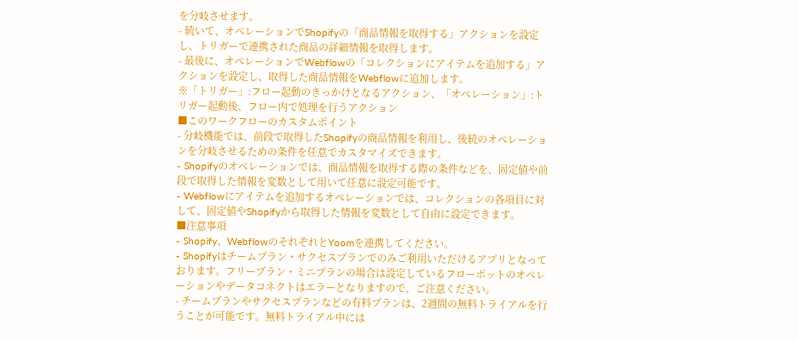を分岐させます。
- 続いて、オペレーションでShopifyの「商品情報を取得する」アクションを設定し、トリガーで連携された商品の詳細情報を取得します。
- 最後に、オペレーションでWebflowの「コレクションにアイテムを追加する」アクションを設定し、取得した商品情報をWebflowに追加します。
※「トリガー」:フロー起動のきっかけとなるアクション、「オペレーション」:トリガー起動後、フロー内で処理を行うアクション
■このワークフローのカスタムポイント
- 分岐機能では、前段で取得したShopifyの商品情報を利用し、後続のオペレーションを分岐させるための条件を任意でカスタマイズできます。
- Shopifyのオペレーションでは、商品情報を取得する際の条件などを、固定値や前段で取得した情報を変数として用いて任意に設定可能です。
- Webflowにアイテムを追加するオペレーションでは、コレクションの各項目に対して、固定値やShopifyから取得した情報を変数として自由に設定できます。
■注意事項
- Shopify、WebflowのそれぞれとYoomを連携してください。
- Shopifyはチームプラン・サクセスプランでのみご利用いただけるアプリとなっております。フリープラン・ミニプランの場合は設定しているフローボットのオペレーションやデータコネクトはエラーとなりますので、ご注意ください。
- チームプランやサクセスプランなどの有料プランは、2週間の無料トライアルを行うことが可能です。無料トライアル中には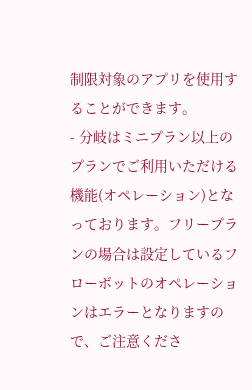制限対象のアプリを使用することができます。
- 分岐はミニプラン以上のプランでご利用いただける機能(オペレーション)となっております。フリープランの場合は設定しているフローボットのオペレーションはエラーとなりますので、ご注意くださ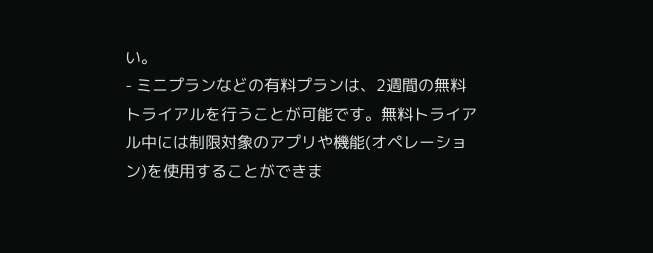い。
- ミニプランなどの有料プランは、2週間の無料トライアルを行うことが可能です。無料トライアル中には制限対象のアプリや機能(オペレーション)を使用することができま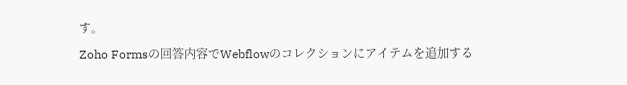す。
Zoho Formsの回答内容でWebflowのコレクションにアイテムを追加する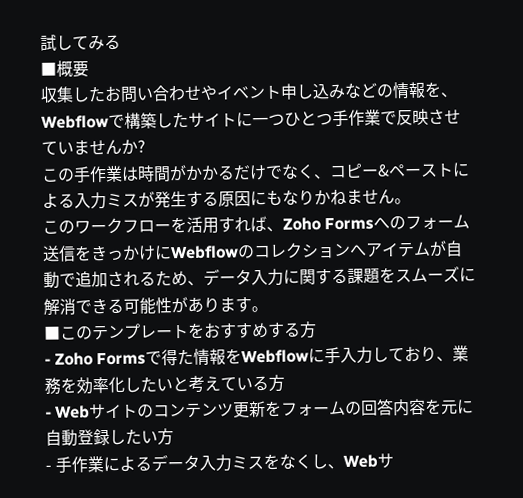試してみる
■概要
収集したお問い合わせやイベント申し込みなどの情報を、Webflowで構築したサイトに一つひとつ手作業で反映させていませんか?
この手作業は時間がかかるだけでなく、コピー&ペーストによる入力ミスが発生する原因にもなりかねません。
このワークフローを活用すれば、Zoho Formsへのフォーム送信をきっかけにWebflowのコレクションへアイテムが自動で追加されるため、データ入力に関する課題をスムーズに解消できる可能性があります。
■このテンプレートをおすすめする方
- Zoho Formsで得た情報をWebflowに手入力しており、業務を効率化したいと考えている方
- Webサイトのコンテンツ更新をフォームの回答内容を元に自動登録したい方
- 手作業によるデータ入力ミスをなくし、Webサ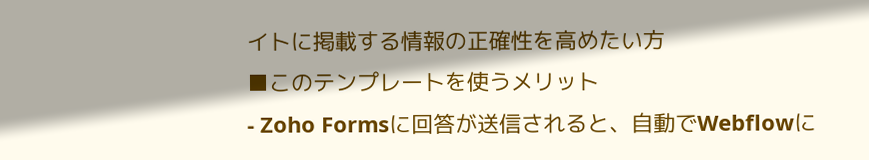イトに掲載する情報の正確性を高めたい方
■このテンプレートを使うメリット
- Zoho Formsに回答が送信されると、自動でWebflowに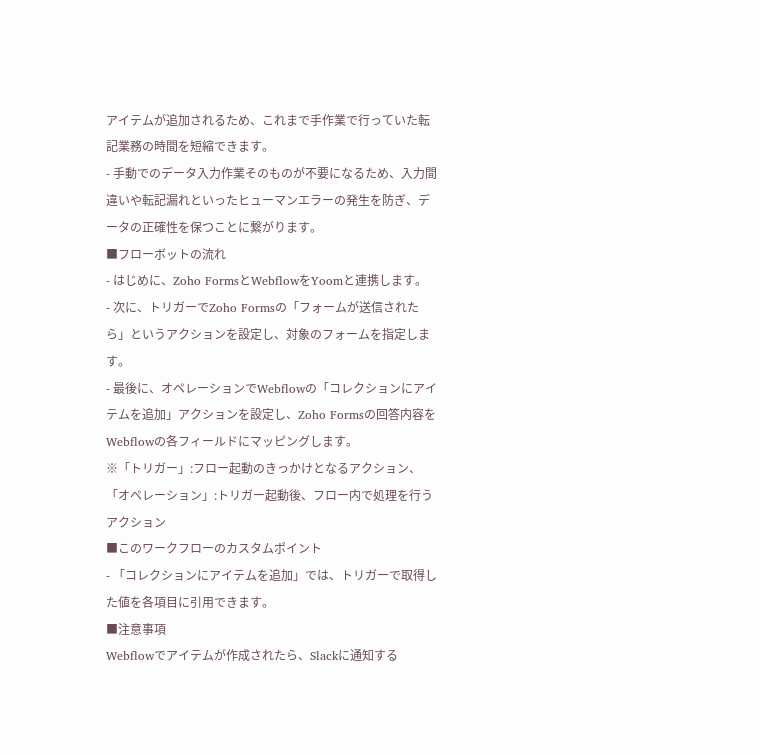アイテムが追加されるため、これまで手作業で行っていた転記業務の時間を短縮できます。
- 手動でのデータ入力作業そのものが不要になるため、入力間違いや転記漏れといったヒューマンエラーの発生を防ぎ、データの正確性を保つことに繋がります。
■フローボットの流れ
- はじめに、Zoho FormsとWebflowをYoomと連携します。
- 次に、トリガーでZoho Formsの「フォームが送信されたら」というアクションを設定し、対象のフォームを指定します。
- 最後に、オペレーションでWebflowの「コレクションにアイテムを追加」アクションを設定し、Zoho Formsの回答内容をWebflowの各フィールドにマッピングします。
※「トリガー」:フロー起動のきっかけとなるアクション、「オペレーション」:トリガー起動後、フロー内で処理を行うアクション
■このワークフローのカスタムポイント
- 「コレクションにアイテムを追加」では、トリガーで取得した値を各項目に引用できます。
■注意事項
Webflowでアイテムが作成されたら、Slackに通知する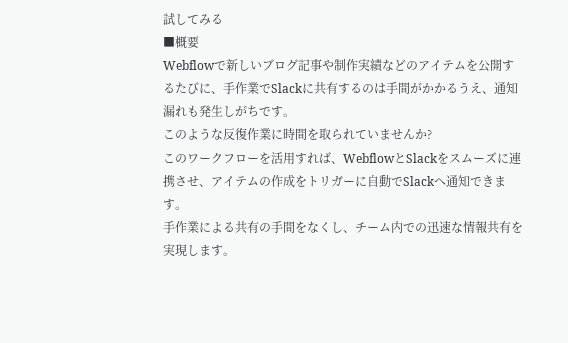試してみる
■概要
Webflowで新しいブログ記事や制作実績などのアイテムを公開するたびに、手作業でSlackに共有するのは手間がかかるうえ、通知漏れも発生しがちです。
このような反復作業に時間を取られていませんか?
このワークフローを活用すれば、WebflowとSlackをスムーズに連携させ、アイテムの作成をトリガーに自動でSlackへ通知できます。
手作業による共有の手間をなくし、チーム内での迅速な情報共有を実現します。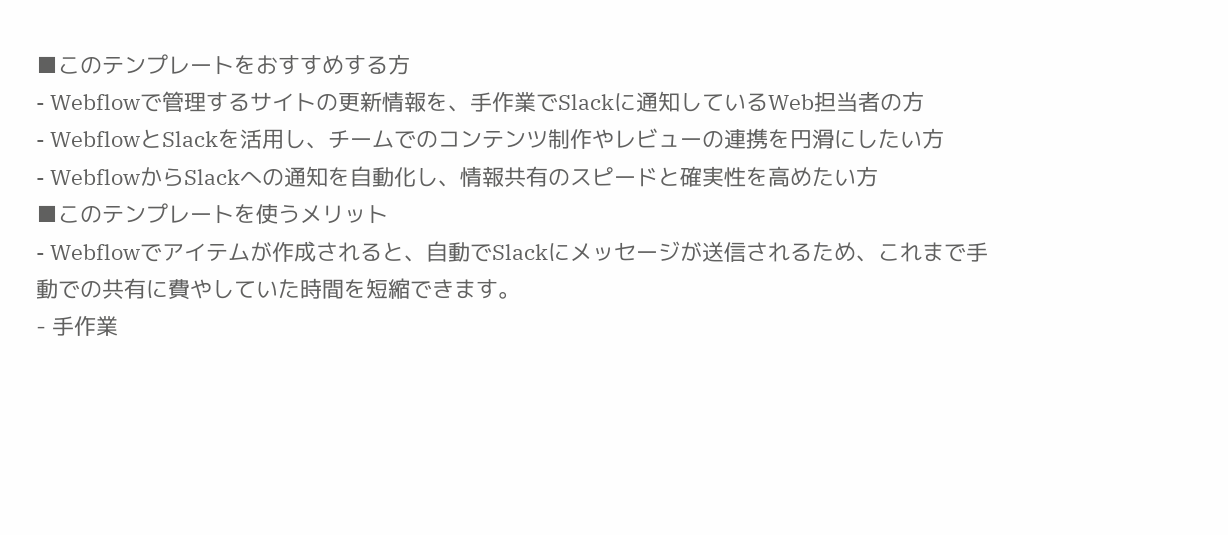■このテンプレートをおすすめする方
- Webflowで管理するサイトの更新情報を、手作業でSlackに通知しているWeb担当者の方
- WebflowとSlackを活用し、チームでのコンテンツ制作やレビューの連携を円滑にしたい方
- WebflowからSlackへの通知を自動化し、情報共有のスピードと確実性を高めたい方
■このテンプレートを使うメリット
- Webflowでアイテムが作成されると、自動でSlackにメッセージが送信されるため、これまで手動での共有に費やしていた時間を短縮できます。
- 手作業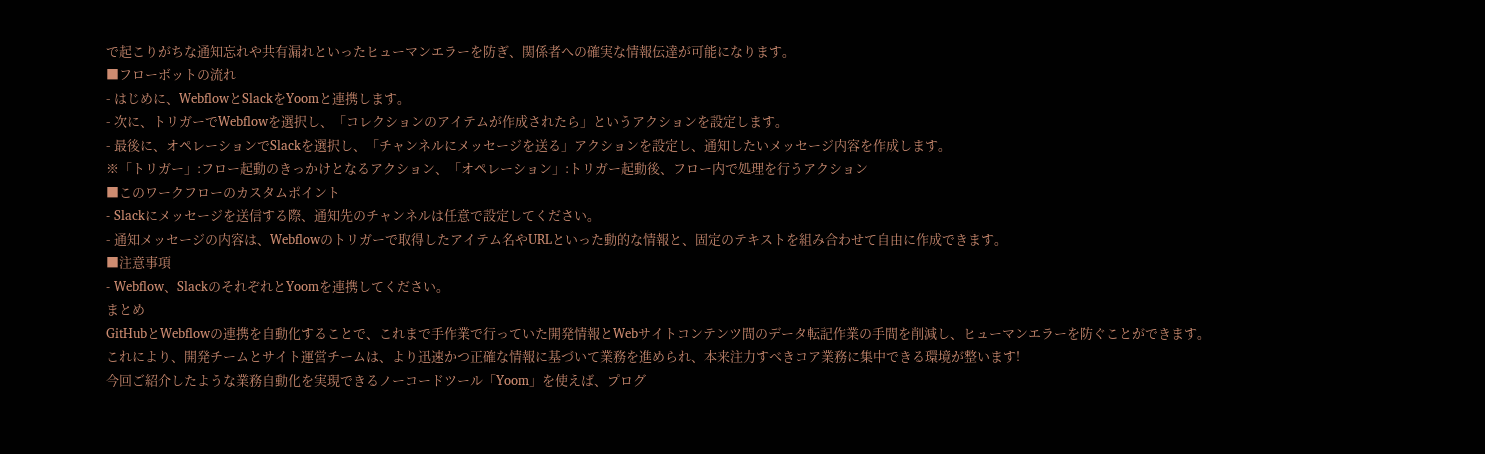で起こりがちな通知忘れや共有漏れといったヒューマンエラーを防ぎ、関係者への確実な情報伝達が可能になります。
■フローボットの流れ
- はじめに、WebflowとSlackをYoomと連携します。
- 次に、トリガーでWebflowを選択し、「コレクションのアイテムが作成されたら」というアクションを設定します。
- 最後に、オペレーションでSlackを選択し、「チャンネルにメッセージを送る」アクションを設定し、通知したいメッセージ内容を作成します。
※「トリガー」:フロー起動のきっかけとなるアクション、「オペレーション」:トリガー起動後、フロー内で処理を行うアクション
■このワークフローのカスタムポイント
- Slackにメッセージを送信する際、通知先のチャンネルは任意で設定してください。
- 通知メッセージの内容は、Webflowのトリガーで取得したアイテム名やURLといった動的な情報と、固定のテキストを組み合わせて自由に作成できます。
■注意事項
- Webflow、SlackのそれぞれとYoomを連携してください。
まとめ
GitHubとWebflowの連携を自動化することで、これまで手作業で行っていた開発情報とWebサイトコンテンツ間のデータ転記作業の手間を削減し、ヒューマンエラーを防ぐことができます。
これにより、開発チームとサイト運営チームは、より迅速かつ正確な情報に基づいて業務を進められ、本来注力すべきコア業務に集中できる環境が整います!
今回ご紹介したような業務自動化を実現できるノーコードツール「Yoom」を使えば、プログ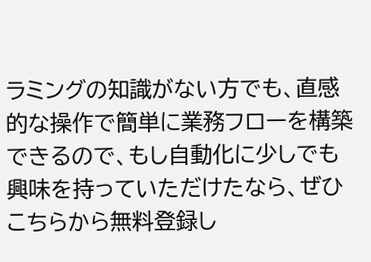ラミングの知識がない方でも、直感的な操作で簡単に業務フローを構築できるので、もし自動化に少しでも興味を持っていただけたなら、ぜひこちらから無料登録し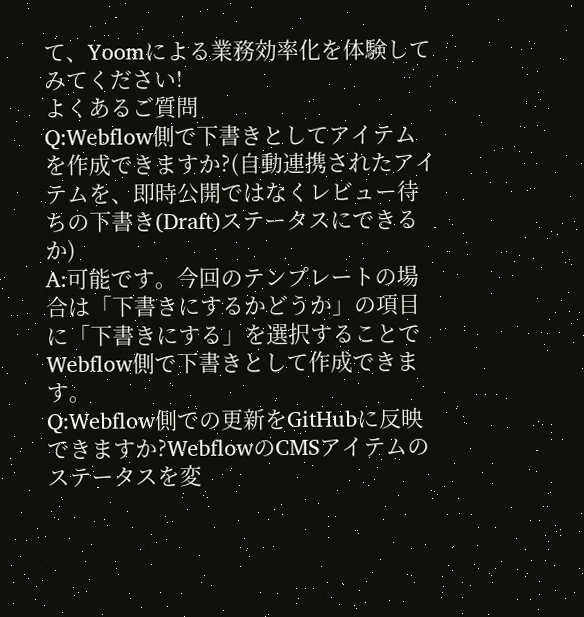て、Yoomによる業務効率化を体験してみてください!
よくあるご質問
Q:Webflow側で下書きとしてアイテムを作成できますか?(自動連携されたアイテムを、即時公開ではなくレビュー待ちの下書き(Draft)ステータスにできるか)
A:可能です。今回のテンプレートの場合は「下書きにするかどうか」の項目に「下書きにする」を選択することでWebflow側で下書きとして作成できます。
Q:Webflow側での更新をGitHubに反映できますか?WebflowのCMSアイテムのステータスを変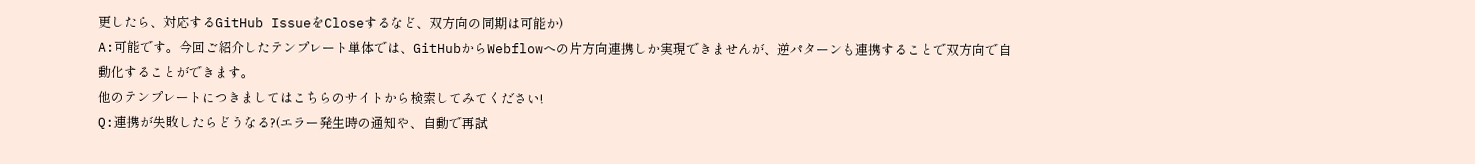更したら、対応するGitHub IssueをCloseするなど、双方向の同期は可能か)
A:可能です。今回ご紹介したテンプレート単体では、GitHubからWebflowへの片方向連携しか実現できませんが、逆パターンも連携することで双方向で自動化することができます。
他のテンプレートにつきましてはこちらのサイトから検索してみてください!
Q:連携が失敗したらどうなる?(エラー発生時の通知や、自動で再試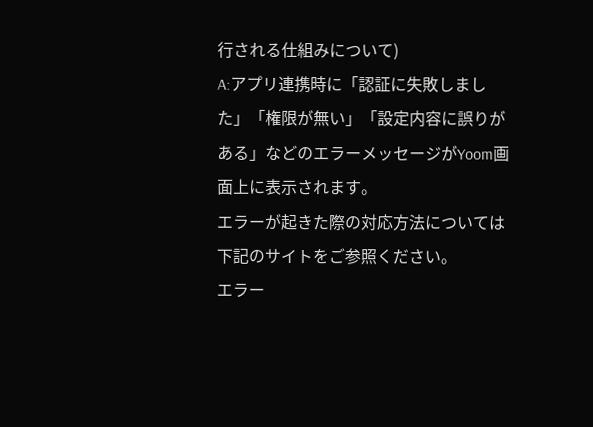行される仕組みについて)
A:アプリ連携時に「認証に失敗しました」「権限が無い」「設定内容に誤りがある」などのエラーメッセージがYoom画面上に表示されます。
エラーが起きた際の対応方法については下記のサイトをご参照ください。
エラー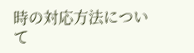時の対応方法について